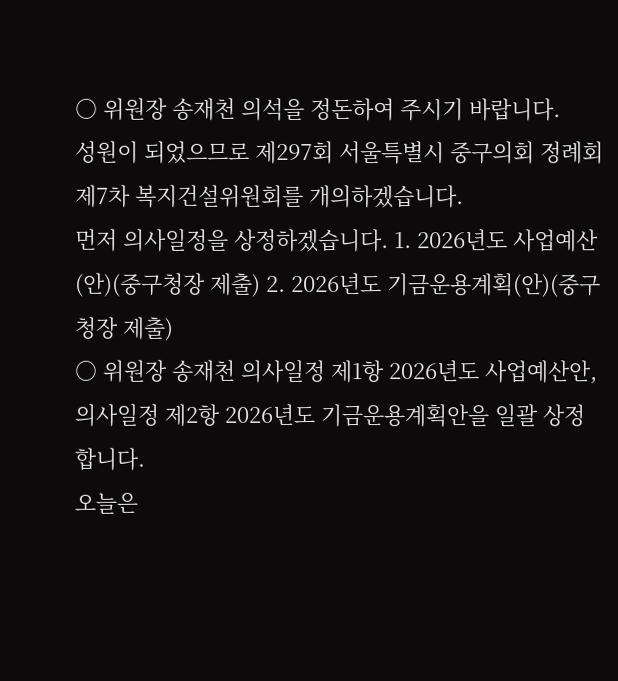○ 위원장 송재천 의석을 정돈하여 주시기 바랍니다.
성원이 되었으므로 제297회 서울특별시 중구의회 정례회 제7차 복지건설위원회를 개의하겠습니다.
먼저 의사일정을 상정하겠습니다. 1. 2026년도 사업예산(안)(중구청장 제출) 2. 2026년도 기금운용계획(안)(중구청장 제출)
○ 위원장 송재천 의사일정 제1항 2026년도 사업예산안, 의사일정 제2항 2026년도 기금운용계획안을 일괄 상정합니다.
오늘은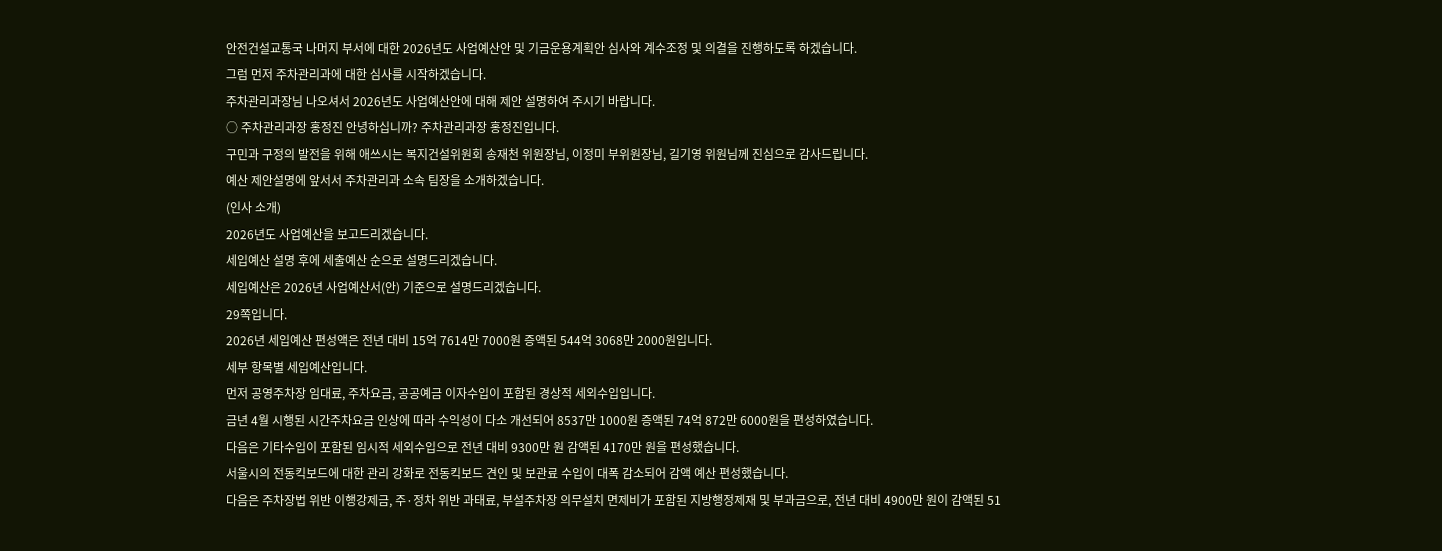안전건설교통국 나머지 부서에 대한 2026년도 사업예산안 및 기금운용계획안 심사와 계수조정 및 의결을 진행하도록 하겠습니다.
그럼 먼저 주차관리과에 대한 심사를 시작하겠습니다.
주차관리과장님 나오셔서 2026년도 사업예산안에 대해 제안 설명하여 주시기 바랍니다.
○ 주차관리과장 홍정진 안녕하십니까? 주차관리과장 홍정진입니다.
구민과 구정의 발전을 위해 애쓰시는 복지건설위원회 송재천 위원장님, 이정미 부위원장님, 길기영 위원님께 진심으로 감사드립니다.
예산 제안설명에 앞서서 주차관리과 소속 팀장을 소개하겠습니다.
(인사 소개)
2026년도 사업예산을 보고드리겠습니다.
세입예산 설명 후에 세출예산 순으로 설명드리겠습니다.
세입예산은 2026년 사업예산서(안) 기준으로 설명드리겠습니다.
29쪽입니다.
2026년 세입예산 편성액은 전년 대비 15억 7614만 7000원 증액된 544억 3068만 2000원입니다.
세부 항목별 세입예산입니다.
먼저 공영주차장 임대료, 주차요금, 공공예금 이자수입이 포함된 경상적 세외수입입니다.
금년 4월 시행된 시간주차요금 인상에 따라 수익성이 다소 개선되어 8537만 1000원 증액된 74억 872만 6000원을 편성하였습니다.
다음은 기타수입이 포함된 임시적 세외수입으로 전년 대비 9300만 원 감액된 4170만 원을 편성했습니다.
서울시의 전동킥보드에 대한 관리 강화로 전동킥보드 견인 및 보관료 수입이 대폭 감소되어 감액 예산 편성했습니다.
다음은 주차장법 위반 이행강제금, 주·정차 위반 과태료, 부설주차장 의무설치 면제비가 포함된 지방행정제재 및 부과금으로, 전년 대비 4900만 원이 감액된 51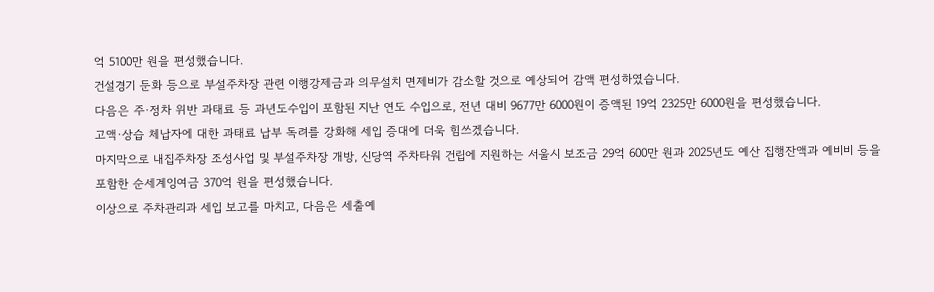억 5100만 원을 편성했습니다.
건설경기 둔화 등으로 부설주차장 관련 이행강제금과 의무설치 면제비가 감소할 것으로 예상되어 감액 편성하였습니다.
다음은 주·정차 위반 과태료 등 과년도수입이 포함된 지난 연도 수입으로, 전년 대비 9677만 6000원이 증액된 19억 2325만 6000원을 편성했습니다.
고액·상습 체납자에 대한 과태료 납부 독려를 강화해 세입 증대에 더욱 힘쓰겠습니다.
마지막으로 내집주차장 조성사업 및 부설주차장 개방, 신당역 주차타워 건립에 지원하는 서울시 보조금 29억 600만 원과 2025년도 예산 집행잔액과 예비비 등을 포함한 순세계잉여금 370억 원을 편성했습니다.
이상으로 주차관리과 세입 보고를 마치고, 다음은 세출예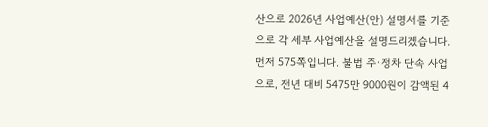산으로 2026년 사업예산(안) 설명서를 기준으로 각 세부 사업예산을 설명드리겠습니다.
먼저 575쪽입니다. 불법 주·정차 단속 사업으로, 전년 대비 5475만 9000원이 감액된 4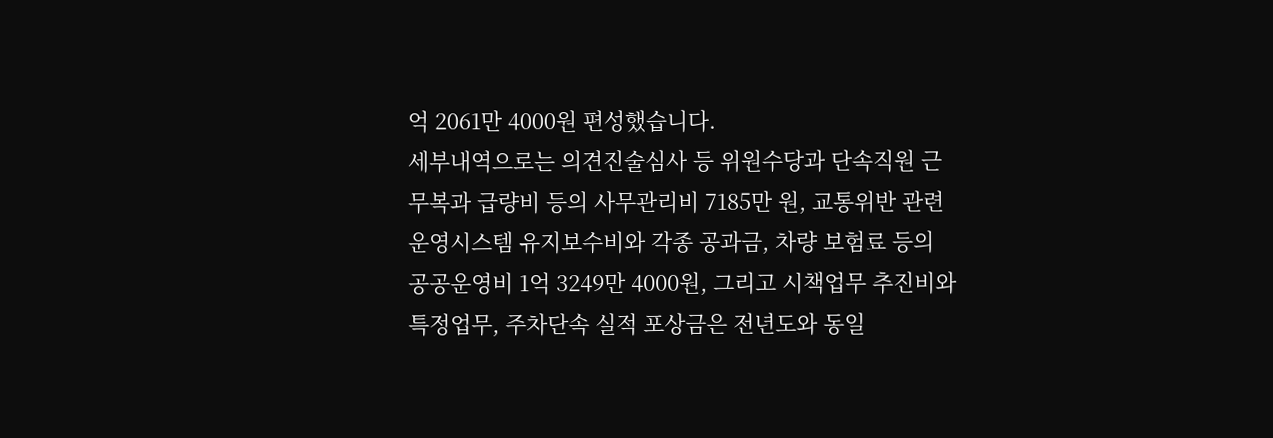억 2061만 4000원 편성했습니다.
세부내역으로는 의견진술심사 등 위원수당과 단속직원 근무복과 급량비 등의 사무관리비 7185만 원, 교통위반 관련 운영시스템 유지보수비와 각종 공과금, 차량 보험료 등의 공공운영비 1억 3249만 4000원, 그리고 시책업무 추진비와 특정업무, 주차단속 실적 포상금은 전년도와 동일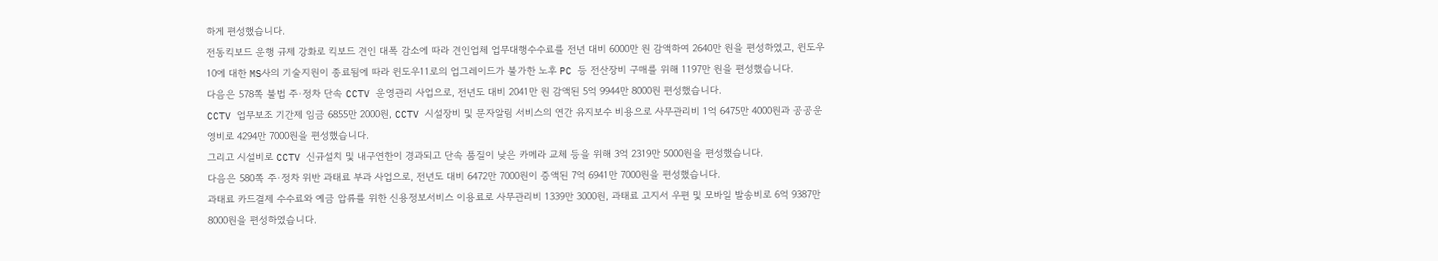하게 편성했습니다.
전동킥보드 운행 규제 강화로 킥보드 견인 대폭 감소에 따라 견인업체 업무대행수수료를 전년 대비 6000만 원 감액하여 2640만 원을 편성하였고, 윈도우10에 대한 MS사의 기술지원이 종료됨에 따라 윈도우11로의 업그레이드가 불가한 노후 PC 등 전산장비 구매를 위해 1197만 원을 편성했습니다.
다음은 578쪽 불법 주·정차 단속 CCTV 운영관리 사업으로, 전년도 대비 2041만 원 감액된 5억 9944만 8000원 편성했습니다.
CCTV 업무보조 기간제 임금 6855만 2000원, CCTV 시설장비 및 문자알림 서비스의 연간 유지보수 비용으로 사무관리비 1억 6475만 4000원과 공공운영비로 4294만 7000원을 편성했습니다.
그리고 시설비로 CCTV 신규설치 및 내구연한이 경과되고 단속 품질이 낮은 카메라 교체 등을 위해 3억 2319만 5000원을 편성했습니다.
다음은 580쪽 주·정차 위반 과태료 부과 사업으로, 전년도 대비 6472만 7000원이 증액된 7억 6941만 7000원을 편성했습니다.
과태료 카드결제 수수료와 예금 압류를 위한 신용정보서비스 이용료로 사무관리비 1339만 3000원, 과태료 고지서 우편 및 모바일 발송비로 6억 9387만 8000원을 편성하였습니다.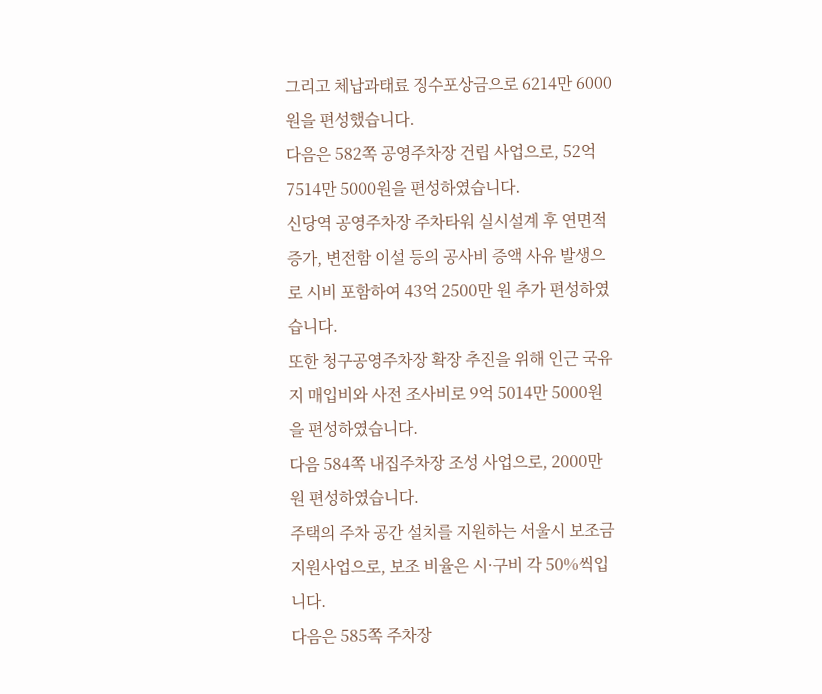그리고 체납과태료 징수포상금으로 6214만 6000원을 편성했습니다.
다음은 582쪽 공영주차장 건립 사업으로, 52억 7514만 5000원을 편성하였습니다.
신당역 공영주차장 주차타워 실시설계 후 연면적 증가, 변전함 이설 등의 공사비 증액 사유 발생으로 시비 포함하여 43억 2500만 원 추가 편성하였습니다.
또한 청구공영주차장 확장 추진을 위해 인근 국유지 매입비와 사전 조사비로 9억 5014만 5000원을 편성하였습니다.
다음 584쪽 내집주차장 조성 사업으로, 2000만 원 편성하였습니다.
주택의 주차 공간 설치를 지원하는 서울시 보조금 지원사업으로, 보조 비율은 시·구비 각 50%씩입니다.
다음은 585쪽 주차장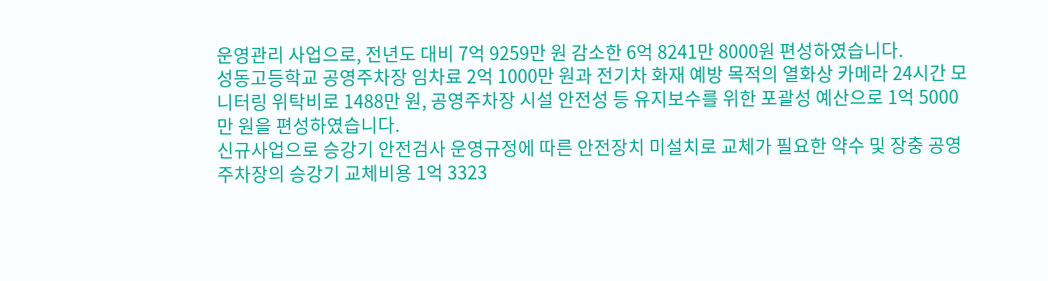운영관리 사업으로, 전년도 대비 7억 9259만 원 감소한 6억 8241만 8000원 편성하였습니다.
성동고등학교 공영주차장 임차료 2억 1000만 원과 전기차 화재 예방 목적의 열화상 카메라 24시간 모니터링 위탁비로 1488만 원, 공영주차장 시설 안전성 등 유지보수를 위한 포괄성 예산으로 1억 5000만 원을 편성하였습니다.
신규사업으로 승강기 안전검사 운영규정에 따른 안전장치 미설치로 교체가 필요한 약수 및 장충 공영주차장의 승강기 교체비용 1억 3323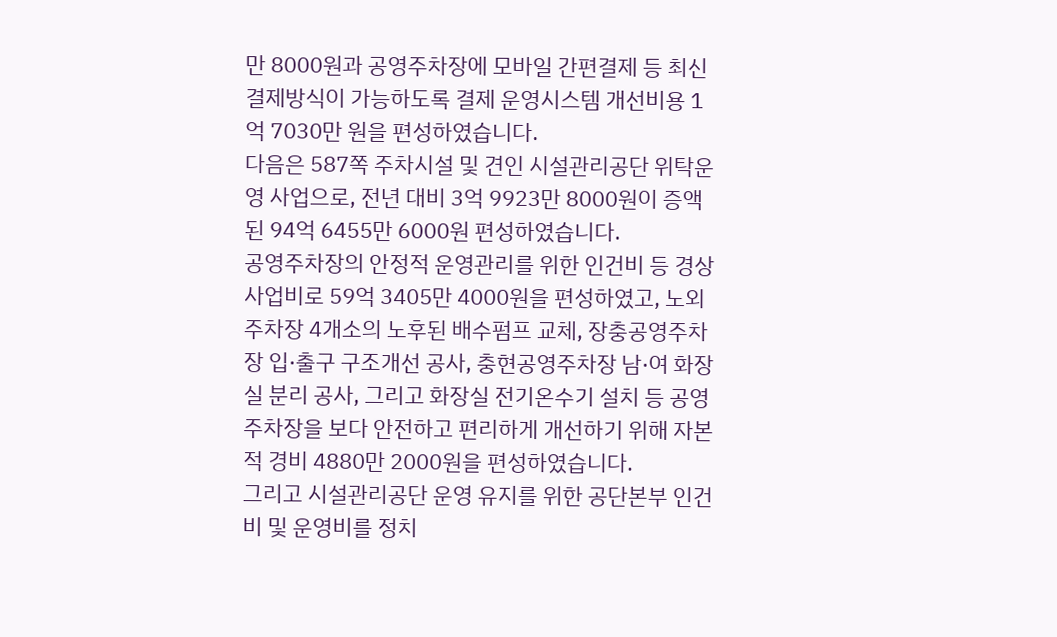만 8000원과 공영주차장에 모바일 간편결제 등 최신 결제방식이 가능하도록 결제 운영시스템 개선비용 1억 7030만 원을 편성하였습니다.
다음은 587쪽 주차시설 및 견인 시설관리공단 위탁운영 사업으로, 전년 대비 3억 9923만 8000원이 증액된 94억 6455만 6000원 편성하였습니다.
공영주차장의 안정적 운영관리를 위한 인건비 등 경상사업비로 59억 3405만 4000원을 편성하였고, 노외주차장 4개소의 노후된 배수펌프 교체, 장충공영주차장 입·출구 구조개선 공사, 충현공영주차장 남·여 화장실 분리 공사, 그리고 화장실 전기온수기 설치 등 공영주차장을 보다 안전하고 편리하게 개선하기 위해 자본적 경비 4880만 2000원을 편성하였습니다.
그리고 시설관리공단 운영 유지를 위한 공단본부 인건비 및 운영비를 정치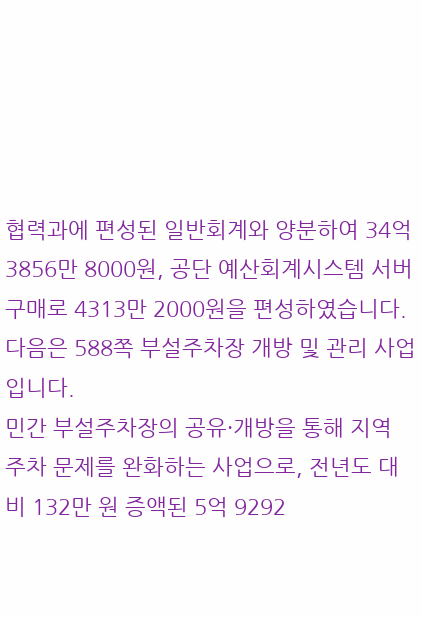협력과에 편성된 일반회계와 양분하여 34억 3856만 8000원, 공단 예산회계시스템 서버 구매로 4313만 2000원을 편성하였습니다.
다음은 588쪽 부설주차장 개방 및 관리 사업입니다.
민간 부설주차장의 공유·개방을 통해 지역 주차 문제를 완화하는 사업으로, 전년도 대비 132만 원 증액된 5억 9292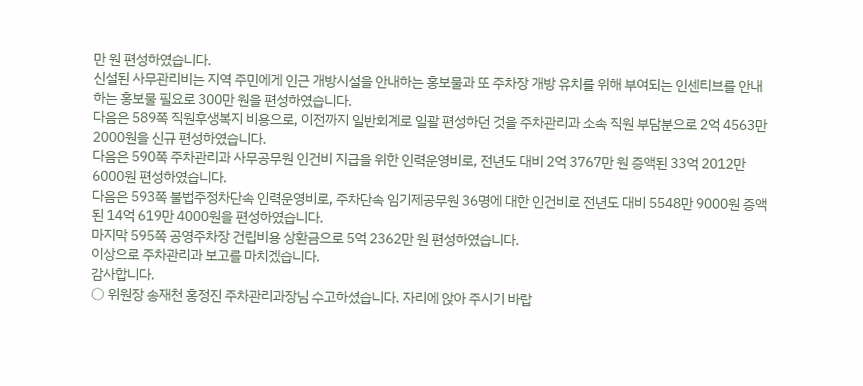만 원 편성하였습니다.
신설된 사무관리비는 지역 주민에게 인근 개방시설을 안내하는 홍보물과 또 주차장 개방 유치를 위해 부여되는 인센티브를 안내하는 홍보물 필요로 300만 원을 편성하였습니다.
다음은 589쪽 직원후생복지 비용으로, 이전까지 일반회계로 일괄 편성하던 것을 주차관리과 소속 직원 부담분으로 2억 4563만 2000원을 신규 편성하였습니다.
다음은 590쪽 주차관리과 사무공무원 인건비 지급을 위한 인력운영비로, 전년도 대비 2억 3767만 원 증액된 33억 2012만 6000원 편성하였습니다.
다음은 593쪽 불법주정차단속 인력운영비로, 주차단속 임기제공무원 36명에 대한 인건비로 전년도 대비 5548만 9000원 증액된 14억 619만 4000원을 편성하였습니다.
마지막 595쪽 공영주차장 건립비용 상환금으로 5억 2362만 원 편성하였습니다.
이상으로 주차관리과 보고를 마치겠습니다.
감사합니다.
○ 위원장 송재천 홍정진 주차관리과장님 수고하셨습니다. 자리에 앉아 주시기 바랍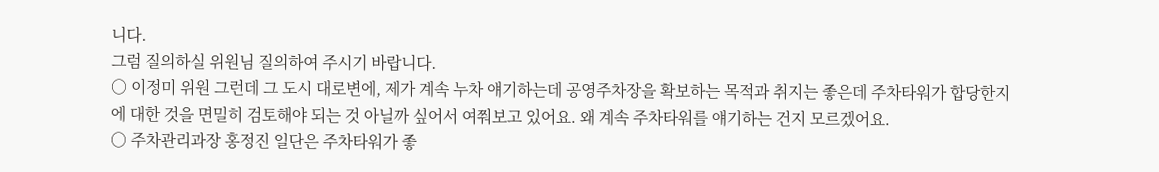니다.
그럼 질의하실 위원님 질의하여 주시기 바랍니다.
○ 이정미 위원 그런데 그 도시 대로변에, 제가 계속 누차 얘기하는데 공영주차장을 확보하는 목적과 취지는 좋은데 주차타워가 합당한지에 대한 것을 면밀히 검토해야 되는 것 아닐까 싶어서 여쭤보고 있어요. 왜 계속 주차타워를 얘기하는 건지 모르겠어요.
○ 주차관리과장 홍정진 일단은 주차타워가 좋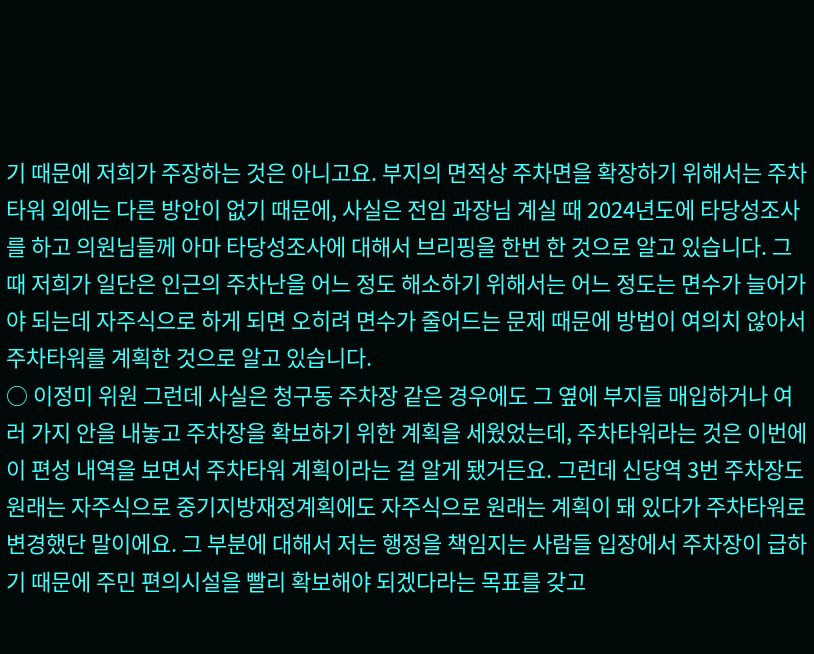기 때문에 저희가 주장하는 것은 아니고요. 부지의 면적상 주차면을 확장하기 위해서는 주차타워 외에는 다른 방안이 없기 때문에, 사실은 전임 과장님 계실 때 2024년도에 타당성조사를 하고 의원님들께 아마 타당성조사에 대해서 브리핑을 한번 한 것으로 알고 있습니다. 그때 저희가 일단은 인근의 주차난을 어느 정도 해소하기 위해서는 어느 정도는 면수가 늘어가야 되는데 자주식으로 하게 되면 오히려 면수가 줄어드는 문제 때문에 방법이 여의치 않아서 주차타워를 계획한 것으로 알고 있습니다.
○ 이정미 위원 그런데 사실은 청구동 주차장 같은 경우에도 그 옆에 부지들 매입하거나 여러 가지 안을 내놓고 주차장을 확보하기 위한 계획을 세웠었는데, 주차타워라는 것은 이번에 이 편성 내역을 보면서 주차타워 계획이라는 걸 알게 됐거든요. 그런데 신당역 3번 주차장도 원래는 자주식으로 중기지방재정계획에도 자주식으로 원래는 계획이 돼 있다가 주차타워로 변경했단 말이에요. 그 부분에 대해서 저는 행정을 책임지는 사람들 입장에서 주차장이 급하기 때문에 주민 편의시설을 빨리 확보해야 되겠다라는 목표를 갖고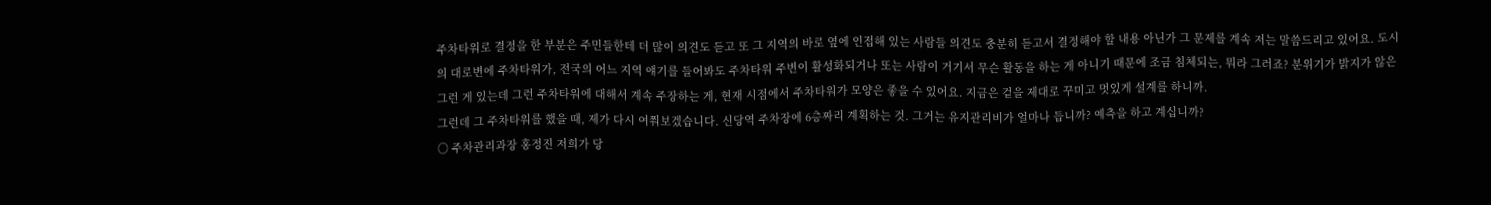주차타워로 결정을 한 부분은 주민들한테 더 많이 의견도 듣고 또 그 지역의 바로 옆에 인접해 있는 사람들 의견도 충분히 듣고서 결정해야 할 내용 아닌가 그 문제를 계속 저는 말씀드리고 있어요. 도시의 대로변에 주차타워가, 전국의 어느 지역 얘기를 들어봐도 주차타워 주변이 활성화되거나 또는 사람이 거기서 무슨 활동을 하는 게 아니기 때문에 조금 침체되는, 뭐라 그러죠? 분위기가 밝지가 않은 그런 게 있는데 그런 주차타워에 대해서 계속 주장하는 게, 현재 시점에서 주차타워가 모양은 좋을 수 있어요. 지금은 겉을 제대로 꾸미고 멋있게 설계를 하니까.
그런데 그 주차타워를 했을 때, 제가 다시 여쭤보겠습니다. 신당역 주차장에 6층짜리 계획하는 것. 그거는 유지관리비가 얼마나 듭니까? 예측을 하고 계십니까?
○ 주차관리과장 홍정진 저희가 당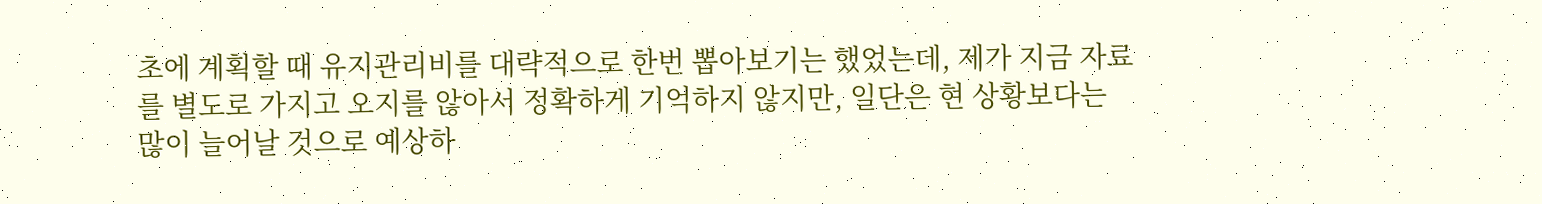초에 계획할 때 유지관리비를 대략적으로 한번 뽑아보기는 했었는데, 제가 지금 자료를 별도로 가지고 오지를 않아서 정확하게 기억하지 않지만, 일단은 현 상황보다는 많이 늘어날 것으로 예상하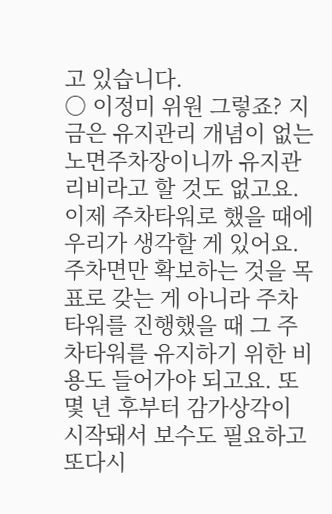고 있습니다.
○ 이정미 위원 그렇죠? 지금은 유지관리 개념이 없는 노면주차장이니까 유지관리비라고 할 것도 없고요. 이제 주차타워로 했을 때에 우리가 생각할 게 있어요. 주차면만 확보하는 것을 목표로 갖는 게 아니라 주차타워를 진행했을 때 그 주차타워를 유지하기 위한 비용도 들어가야 되고요. 또 몇 년 후부터 감가상각이 시작돼서 보수도 필요하고 또다시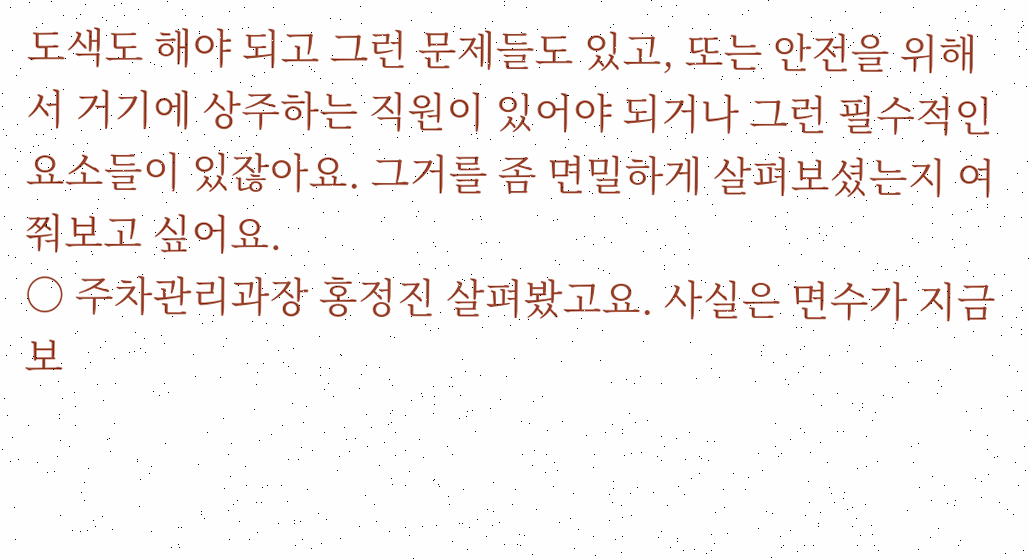도색도 해야 되고 그런 문제들도 있고, 또는 안전을 위해서 거기에 상주하는 직원이 있어야 되거나 그런 필수적인 요소들이 있잖아요. 그거를 좀 면밀하게 살펴보셨는지 여쭤보고 싶어요.
○ 주차관리과장 홍정진 살펴봤고요. 사실은 면수가 지금보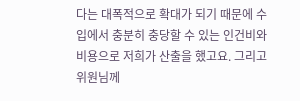다는 대폭적으로 확대가 되기 때문에 수입에서 충분히 충당할 수 있는 인건비와 비용으로 저희가 산출을 했고요. 그리고 위원님께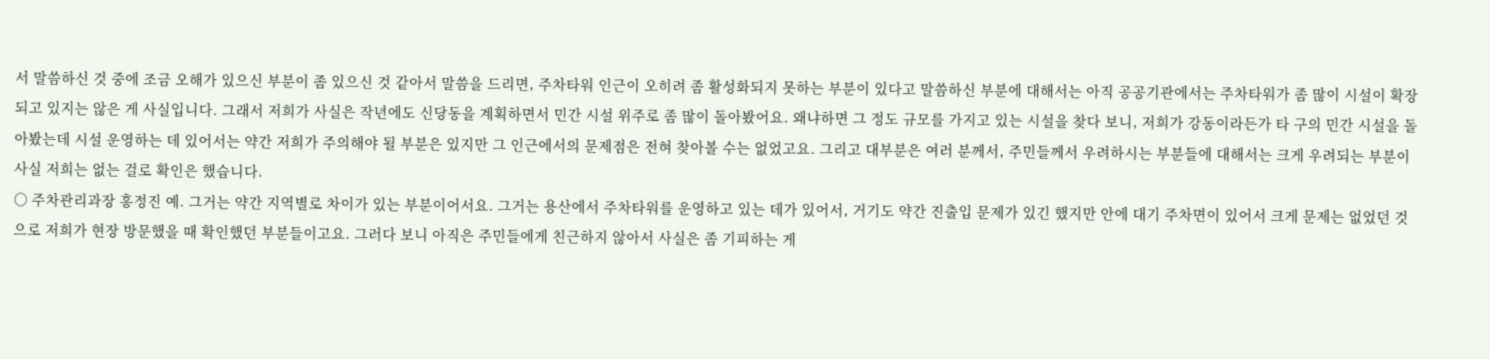서 말씀하신 것 중에 조금 오해가 있으신 부분이 좀 있으신 것 같아서 말씀을 드리면, 주차타워 인근이 오히려 좀 활성화되지 못하는 부분이 있다고 말씀하신 부분에 대해서는 아직 공공기관에서는 주차타워가 좀 많이 시설이 확장되고 있지는 않은 게 사실입니다. 그래서 저희가 사실은 작년에도 신당동을 계획하면서 민간 시설 위주로 좀 많이 돌아봤어요. 왜냐하면 그 정도 규모를 가지고 있는 시설을 찾다 보니, 저희가 강동이라든가 타 구의 민간 시설을 돌아봤는데 시설 운영하는 데 있어서는 약간 저희가 주의해야 될 부분은 있지만 그 인근에서의 문제점은 전혀 찾아볼 수는 없었고요. 그리고 대부분은 여러 분께서, 주민들께서 우려하시는 부분들에 대해서는 크게 우려되는 부분이 사실 저희는 없는 걸로 확인은 했습니다.
○ 주차관리과장 홍정진 예. 그거는 약간 지역별로 차이가 있는 부분이어서요. 그거는 용산에서 주차타워를 운영하고 있는 데가 있어서, 거기도 약간 진출입 문제가 있긴 했지만 안에 대기 주차면이 있어서 크게 문제는 없었던 것으로 저희가 현장 방문했을 때 확인했던 부분들이고요. 그러다 보니 아직은 주민들에게 친근하지 않아서 사실은 좀 기피하는 게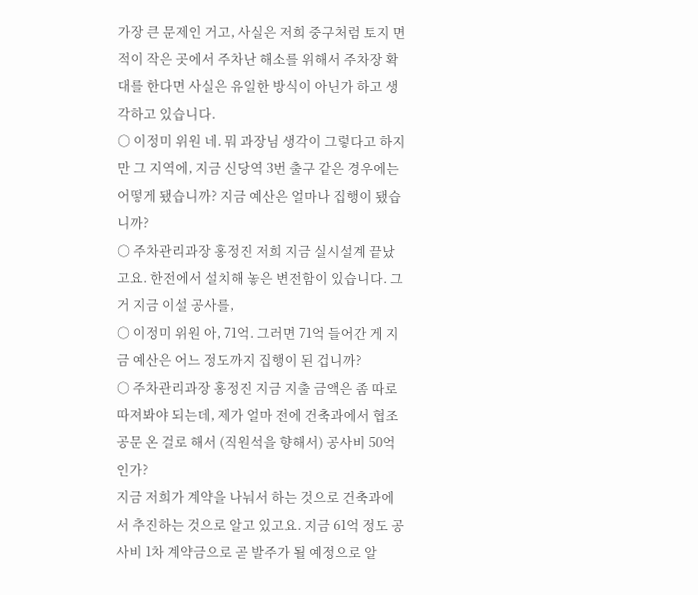가장 큰 문제인 거고, 사실은 저희 중구처럼 토지 면적이 작은 곳에서 주차난 해소를 위해서 주차장 확대를 한다면 사실은 유일한 방식이 아닌가 하고 생각하고 있습니다.
○ 이정미 위원 네. 뭐 과장님 생각이 그렇다고 하지만 그 지역에, 지금 신당역 3번 출구 같은 경우에는 어떻게 됐습니까? 지금 예산은 얼마나 집행이 됐습니까?
○ 주차관리과장 홍정진 저희 지금 실시설계 끝났고요. 한전에서 설치해 놓은 변전함이 있습니다. 그거 지금 이설 공사를,
○ 이정미 위원 아, 71억. 그러면 71억 들어간 게 지금 예산은 어느 정도까지 집행이 된 겁니까?
○ 주차관리과장 홍정진 지금 지출 금액은 좀 따로 따져봐야 되는데, 제가 얼마 전에 건축과에서 협조 공문 온 걸로 해서 (직원석을 향해서) 공사비 50억인가?
지금 저희가 계약을 나눠서 하는 것으로 건축과에서 추진하는 것으로 알고 있고요. 지금 61억 정도 공사비 1차 계약금으로 곧 발주가 될 예정으로 알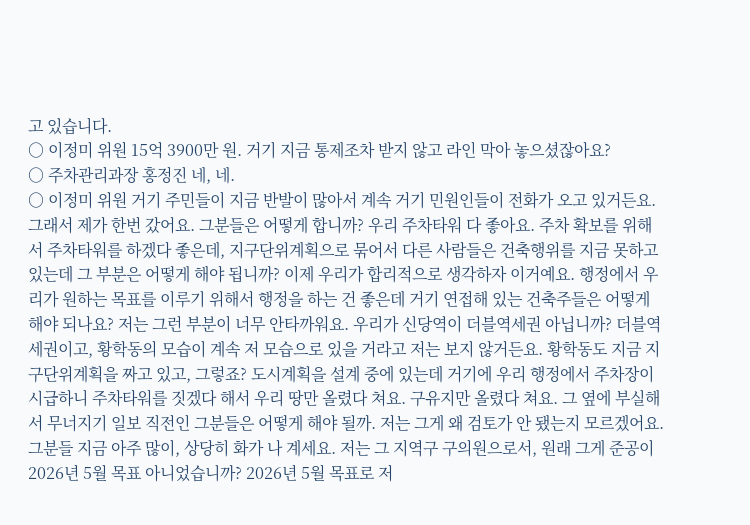고 있습니다.
○ 이정미 위원 15억 3900만 원. 거기 지금 통제조차 받지 않고 라인 막아 놓으셨잖아요?
○ 주차관리과장 홍정진 네, 네.
○ 이정미 위원 거기 주민들이 지금 반발이 많아서 계속 거기 민원인들이 전화가 오고 있거든요. 그래서 제가 한번 갔어요. 그분들은 어떻게 합니까? 우리 주차타워 다 좋아요. 주차 확보를 위해서 주차타워를 하겠다 좋은데, 지구단위계획으로 묶어서 다른 사람들은 건축행위를 지금 못하고 있는데 그 부분은 어떻게 해야 됩니까? 이제 우리가 합리적으로 생각하자 이거예요. 행정에서 우리가 원하는 목표를 이루기 위해서 행정을 하는 건 좋은데 거기 연접해 있는 건축주들은 어떻게 해야 되나요? 저는 그런 부분이 너무 안타까워요. 우리가 신당역이 더블역세권 아닙니까? 더블역세권이고, 황학동의 모습이 계속 저 모습으로 있을 거라고 저는 보지 않거든요. 황학동도 지금 지구단위계획을 짜고 있고, 그렇죠? 도시계획을 설계 중에 있는데 거기에 우리 행정에서 주차장이 시급하니 주차타워를 짓겠다 해서 우리 땅만 올렸다 쳐요. 구유지만 올렸다 쳐요. 그 옆에 부실해서 무너지기 일보 직전인 그분들은 어떻게 해야 될까. 저는 그게 왜 검토가 안 됐는지 모르겠어요. 그분들 지금 아주 많이, 상당히 화가 나 계세요. 저는 그 지역구 구의원으로서, 원래 그게 준공이 2026년 5월 목표 아니었습니까? 2026년 5월 목표로 저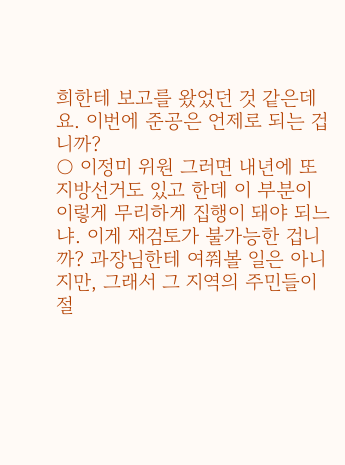희한테 보고를 왔었던 것 같은데요. 이번에 준공은 언제로 되는 겁니까?
○ 이정미 위원 그러면 내년에 또 지방선거도 있고 한데 이 부분이 이렇게 무리하게 집행이 돼야 되느냐. 이게 재검토가 불가능한 겁니까? 과장님한테 여쭤볼 일은 아니지만, 그래서 그 지역의 주민들이 절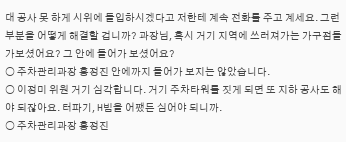대 공사 못 하게 시위에 돌입하시겠다고 저한테 계속 전화를 주고 계세요. 그런 부분을 어떻게 해결할 겁니까? 과장님, 혹시 거기 지역에 쓰러져가는 가구점들 가보셨어요? 그 안에 들어가 보셨어요?
○ 주차관리과장 홍정진 안에까지 들어가 보지는 않았습니다.
○ 이정미 위원 거기 심각합니다. 거기 주차타워를 짓게 되면 또 지하 공사도 해야 되잖아요. 터파기, H빔을 어쨌든 심어야 되니까.
○ 주차관리과장 홍정진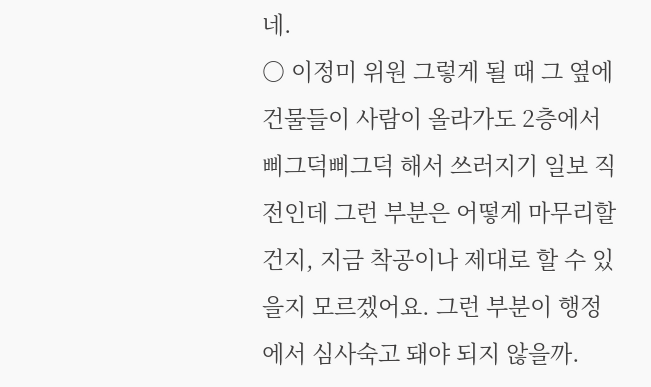네.
○ 이정미 위원 그렇게 될 때 그 옆에 건물들이 사람이 올라가도 2층에서 삐그덕삐그덕 해서 쓰러지기 일보 직전인데 그런 부분은 어떻게 마무리할 건지, 지금 착공이나 제대로 할 수 있을지 모르겠어요. 그런 부분이 행정에서 심사숙고 돼야 되지 않을까.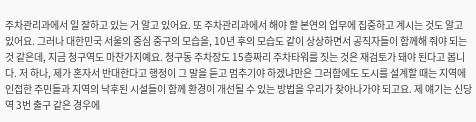주차관리과에서 일 잘하고 있는 거 알고 있어요. 또 주차관리과에서 해야 할 본연의 업무에 집중하고 계시는 것도 알고 있어요. 그러나 대한민국 서울의 중심 중구의 모습을, 10년 후의 모습도 같이 상상하면서 공직자들이 함께해 줘야 되는 것 같은데, 지금 청구역도 마찬가지예요. 청구동 주차장도 15층짜리 주차타워를 짓는 것은 재검토가 돼야 된다고 봅니다. 저 하나, 제가 혼자서 반대한다고 행정이 그 말을 듣고 멈추기야 하겠냐만은 그러함에도 도시를 설계할 때는 지역에 인접한 주민들과 지역의 낙후된 시설들이 함께 환경이 개선될 수 있는 방법을 우리가 찾아나가야 되고요. 제 얘기는 신당역 3번 출구 같은 경우에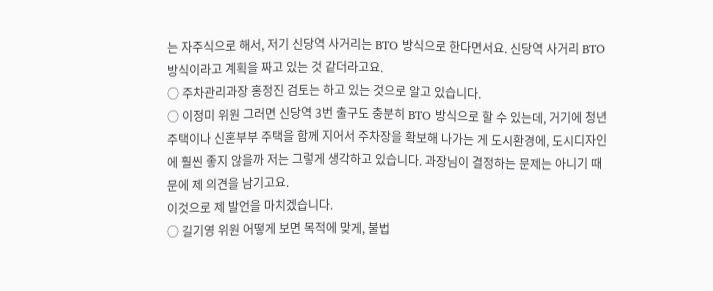는 자주식으로 해서, 저기 신당역 사거리는 BTO 방식으로 한다면서요. 신당역 사거리 BTO 방식이라고 계획을 짜고 있는 것 같더라고요.
○ 주차관리과장 홍정진 검토는 하고 있는 것으로 알고 있습니다.
○ 이정미 위원 그러면 신당역 3번 출구도 충분히 BTO 방식으로 할 수 있는데, 거기에 청년 주택이나 신혼부부 주택을 함께 지어서 주차장을 확보해 나가는 게 도시환경에, 도시디자인에 훨씬 좋지 않을까 저는 그렇게 생각하고 있습니다. 과장님이 결정하는 문제는 아니기 때문에 제 의견을 남기고요.
이것으로 제 발언을 마치겠습니다.
○ 길기영 위원 어떻게 보면 목적에 맞게, 불법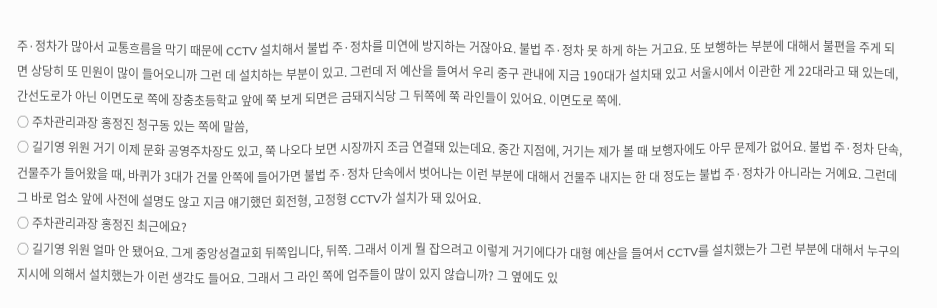주·정차가 많아서 교통흐름을 막기 때문에 CCTV 설치해서 불법 주·정차를 미연에 방지하는 거잖아요. 불법 주·정차 못 하게 하는 거고요. 또 보행하는 부분에 대해서 불편을 주게 되면 상당히 또 민원이 많이 들어오니까 그런 데 설치하는 부분이 있고. 그런데 저 예산을 들여서 우리 중구 관내에 지금 190대가 설치돼 있고 서울시에서 이관한 게 22대라고 돼 있는데, 간선도로가 아닌 이면도로 쪽에 장충초등학교 앞에 쭉 보게 되면은 금돼지식당 그 뒤쪽에 쭉 라인들이 있어요. 이면도로 쪽에.
○ 주차관리과장 홍정진 청구동 있는 쪽에 말씀,
○ 길기영 위원 거기 이제 문화 공영주차장도 있고, 쭉 나오다 보면 시장까지 조금 연결돼 있는데요. 중간 지점에, 거기는 제가 볼 때 보행자에도 아무 문제가 없어요. 불법 주·정차 단속, 건물주가 들어왔을 때, 바퀴가 3대가 건물 안쪽에 들어가면 불법 주·정차 단속에서 벗어나는 이런 부분에 대해서 건물주 내지는 한 대 정도는 불법 주·정차가 아니라는 거예요. 그런데 그 바로 업소 앞에 사전에 설명도 않고 지금 얘기했던 회전형, 고정형 CCTV가 설치가 돼 있어요.
○ 주차관리과장 홍정진 최근에요?
○ 길기영 위원 얼마 안 됐어요. 그게 중앙성결교회 뒤쪽입니다, 뒤쪽. 그래서 이게 뭘 잡으려고 이렇게 거기에다가 대형 예산을 들여서 CCTV를 설치했는가 그런 부분에 대해서 누구의 지시에 의해서 설치했는가 이런 생각도 들어요. 그래서 그 라인 쪽에 업주들이 많이 있지 않습니까? 그 옆에도 있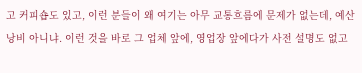고 커피숍도 있고, 이런 분들이 왜 여기는 아무 교통흐름에 문제가 없는데, 예산 낭비 아니냐. 이런 것을 바로 그 업체 앞에, 영업장 앞에다가 사전 설명도 없고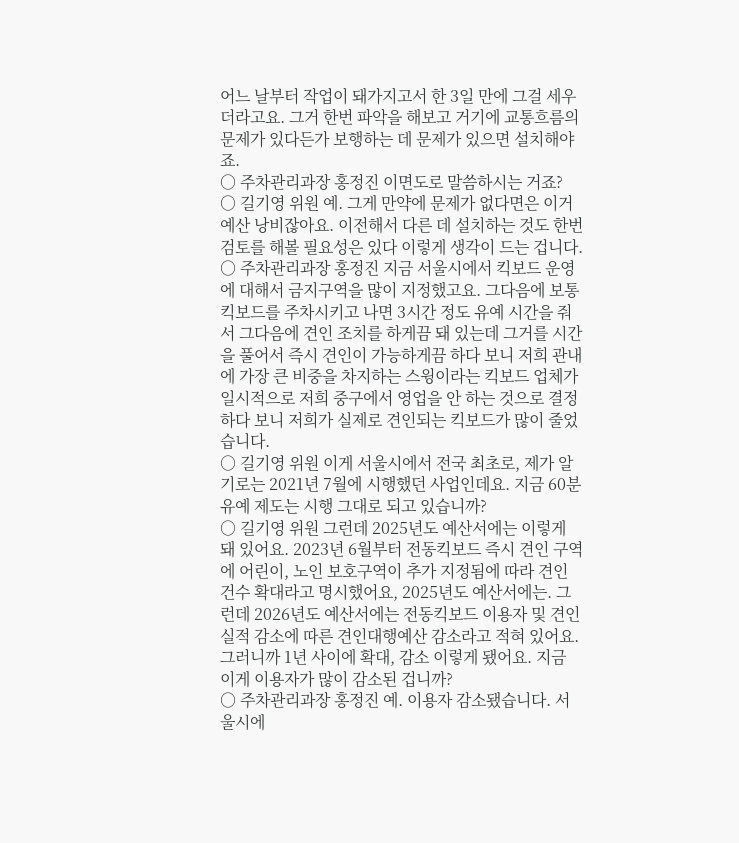어느 날부터 작업이 돼가지고서 한 3일 만에 그걸 세우더라고요. 그거 한번 파악을 해보고 거기에 교통흐름의 문제가 있다든가 보행하는 데 문제가 있으면 설치해야죠.
○ 주차관리과장 홍정진 이면도로 말씀하시는 거죠?
○ 길기영 위원 예. 그게 만약에 문제가 없다면은 이거 예산 낭비잖아요. 이전해서 다른 데 설치하는 것도 한번 검토를 해볼 필요성은 있다 이렇게 생각이 드는 겁니다.
○ 주차관리과장 홍정진 지금 서울시에서 킥보드 운영에 대해서 금지구역을 많이 지정했고요. 그다음에 보통 킥보드를 주차시키고 나면 3시간 정도 유예 시간을 줘서 그다음에 견인 조치를 하게끔 돼 있는데 그거를 시간을 풀어서 즉시 견인이 가능하게끔 하다 보니 저희 관내에 가장 큰 비중을 차지하는 스윙이라는 킥보드 업체가 일시적으로 저희 중구에서 영업을 안 하는 것으로 결정하다 보니 저희가 실제로 견인되는 킥보드가 많이 줄었습니다.
○ 길기영 위원 이게 서울시에서 전국 최초로, 제가 알기로는 2021년 7월에 시행했던 사업인데요. 지금 60분 유예 제도는 시행 그대로 되고 있습니까?
○ 길기영 위원 그런데 2025년도 예산서에는 이렇게 돼 있어요. 2023년 6월부터 전동킥보드 즉시 견인 구역에 어린이, 노인 보호구역이 추가 지정됨에 따라 견인 건수 확대라고 명시했어요, 2025년도 예산서에는. 그런데 2026년도 예산서에는 전동킥보드 이용자 및 견인실적 감소에 따른 견인대행예산 감소라고 적혀 있어요. 그러니까 1년 사이에 확대, 감소 이렇게 됐어요. 지금 이게 이용자가 많이 감소된 겁니까?
○ 주차관리과장 홍정진 예. 이용자 감소됐습니다. 서울시에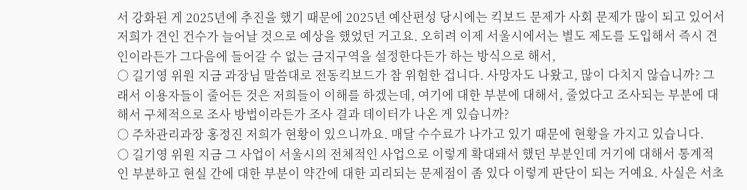서 강화된 게 2025년에 추진을 했기 때문에 2025년 예산편성 당시에는 킥보드 문제가 사회 문제가 많이 되고 있어서 저희가 견인 건수가 늘어날 것으로 예상을 했었던 거고요. 오히려 이제 서울시에서는 별도 제도를 도입해서 즉시 견인이라든가 그다음에 들어갈 수 없는 금지구역을 설정한다든가 하는 방식으로 해서,
○ 길기영 위원 지금 과장님 말씀대로 전동킥보드가 참 위험한 겁니다. 사망자도 나왔고, 많이 다치지 않습니까? 그래서 이용자들이 줄어든 것은 저희들이 이해를 하겠는데, 여기에 대한 부분에 대해서, 줄었다고 조사되는 부분에 대해서 구체적으로 조사 방법이라든가 조사 결과 데이터가 나온 게 있습니까?
○ 주차관리과장 홍정진 저희가 현황이 있으니까요. 매달 수수료가 나가고 있기 때문에 현황을 가지고 있습니다.
○ 길기영 위원 지금 그 사업이 서울시의 전체적인 사업으로 이렇게 확대돼서 했던 부분인데 거기에 대해서 통계적인 부분하고 현실 간에 대한 부분이 약간에 대한 괴리되는 문제점이 좀 있다 이렇게 판단이 되는 거예요. 사실은 서초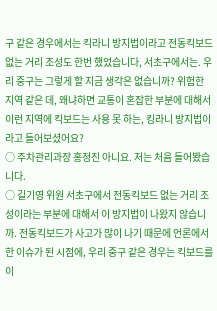구 같은 경우에서는 킥라니 방지법이라고 전동킥보드 없는 거리 조성도 한번 했었습니다, 서초구에서는. 우리 중구는 그렇게 할 지금 생각은 없습니까? 위험한 지역 같은 데, 왜냐하면 교통이 혼잡한 부분에 대해서 이런 지역에 킥보드는 사용 못 하는, 킹라니 방지법이라고 들어보셨어요?
○ 주차관리과장 홍정진 아니요. 저는 처음 들어봤습니다.
○ 길기영 위원 서초구에서 전동킥보드 없는 거리 조성이라는 부분에 대해서 이 방지법이 나왔지 않습니까. 전동킥보드가 사고가 많이 나기 때문에 언론에서 한 이슈가 된 시점에, 우리 중구 같은 경우는 킥보드를 이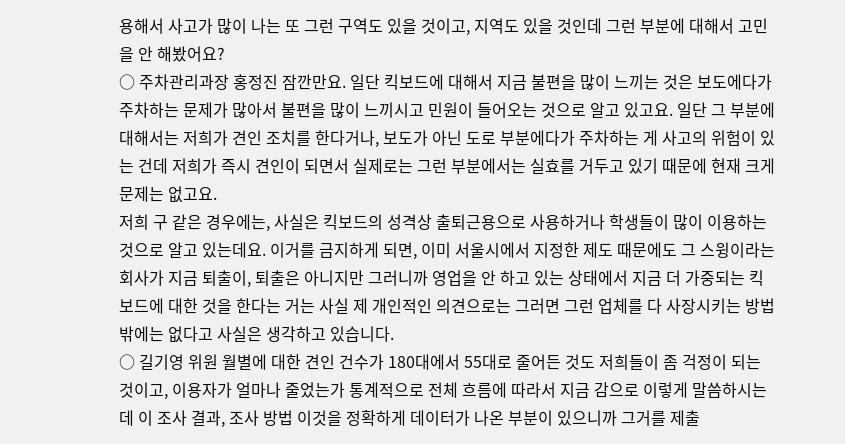용해서 사고가 많이 나는 또 그런 구역도 있을 것이고, 지역도 있을 것인데 그런 부분에 대해서 고민을 안 해봤어요?
○ 주차관리과장 홍정진 잠깐만요. 일단 킥보드에 대해서 지금 불편을 많이 느끼는 것은 보도에다가 주차하는 문제가 많아서 불편을 많이 느끼시고 민원이 들어오는 것으로 알고 있고요. 일단 그 부분에 대해서는 저희가 견인 조치를 한다거나, 보도가 아닌 도로 부분에다가 주차하는 게 사고의 위험이 있는 건데 저희가 즉시 견인이 되면서 실제로는 그런 부분에서는 실효를 거두고 있기 때문에 현재 크게 문제는 없고요.
저희 구 같은 경우에는, 사실은 킥보드의 성격상 출퇴근용으로 사용하거나 학생들이 많이 이용하는 것으로 알고 있는데요. 이거를 금지하게 되면, 이미 서울시에서 지정한 제도 때문에도 그 스윙이라는 회사가 지금 퇴출이, 퇴출은 아니지만 그러니까 영업을 안 하고 있는 상태에서 지금 더 가중되는 킥보드에 대한 것을 한다는 거는 사실 제 개인적인 의견으로는 그러면 그런 업체를 다 사장시키는 방법밖에는 없다고 사실은 생각하고 있습니다.
○ 길기영 위원 월별에 대한 견인 건수가 180대에서 55대로 줄어든 것도 저희들이 좀 걱정이 되는 것이고, 이용자가 얼마나 줄었는가 통계적으로 전체 흐름에 따라서 지금 감으로 이렇게 말씀하시는데 이 조사 결과, 조사 방법 이것을 정확하게 데이터가 나온 부분이 있으니까 그거를 제출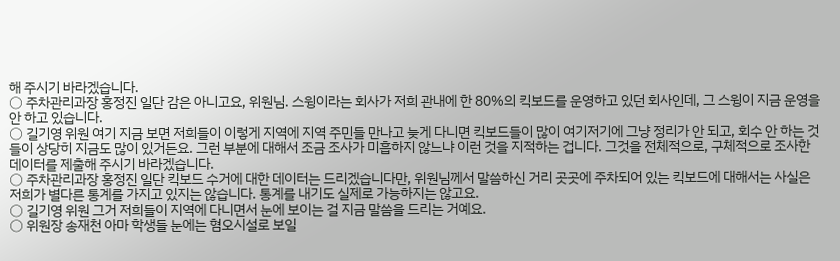해 주시기 바라겠습니다.
○ 주차관리과장 홍정진 일단 감은 아니고요, 위원님. 스윙이라는 회사가 저희 관내에 한 80%의 킥보드를 운영하고 있던 회사인데, 그 스윙이 지금 운영을 안 하고 있습니다.
○ 길기영 위원 여기 지금 보면 저희들이 이렇게 지역에 지역 주민들 만나고 늦게 다니면 킥보드들이 많이 여기저기에 그냥 정리가 안 되고, 회수 안 하는 것들이 상당히 지금도 많이 있거든요. 그런 부분에 대해서 조금 조사가 미흡하지 않느냐 이런 것을 지적하는 겁니다. 그것을 전체적으로, 구체적으로 조사한 데이터를 제출해 주시기 바라겠습니다.
○ 주차관리과장 홍정진 일단 킥보드 수거에 대한 데이터는 드리겠습니다만, 위원님께서 말씀하신 거리 곳곳에 주차되어 있는 킥보드에 대해서는 사실은 저희가 별다른 통계를 가지고 있지는 않습니다. 통계를 내기도 실제로 가능하지는 않고요.
○ 길기영 위원 그거 저희들이 지역에 다니면서 눈에 보이는 걸 지금 말씀을 드리는 거예요.
○ 위원장 송재천 아마 학생들 눈에는 혐오시설로 보일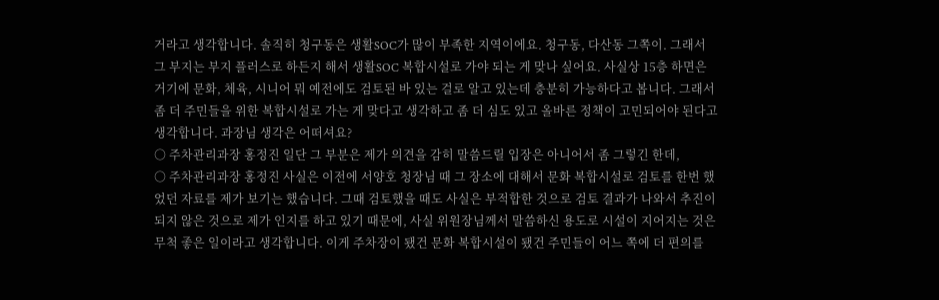거라고 생각합니다. 솔직히 청구동은 생활SOC가 많이 부족한 지역이에요. 청구동, 다산동 그쪽이. 그래서 그 부지는 부지 플러스로 하든지 해서 생활SOC 복합시설로 가야 되는 게 맞나 싶어요. 사실상 15층 하면은 거기에 문화, 체육, 시니어 뭐 예전에도 검토된 바 있는 걸로 알고 있는데 충분히 가능하다고 봅니다. 그래서 좀 더 주민들을 위한 복합시설로 가는 게 맞다고 생각하고 좀 더 심도 있고 올바른 정책이 고민되어야 된다고 생각합니다. 과장님 생각은 어떠셔요?
○ 주차관리과장 홍정진 일단 그 부분은 제가 의견을 감히 말씀드릴 입장은 아니어서 좀 그렇긴 한데,
○ 주차관리과장 홍정진 사실은 이전에 서양호 청장님 때 그 장소에 대해서 문화 복합시설로 검토를 한번 했었던 자료를 제가 보기는 했습니다. 그때 검토했을 때도 사실은 부적합한 것으로 검토 결과가 나와서 추진이 되지 않은 것으로 제가 인지를 하고 있기 때문에, 사실 위원장님께서 말씀하신 용도로 시설이 지어지는 것은 무척 좋은 일이라고 생각합니다. 이게 주차장이 됐건 문화 복합시설이 됐건 주민들이 어느 쪽에 더 편의를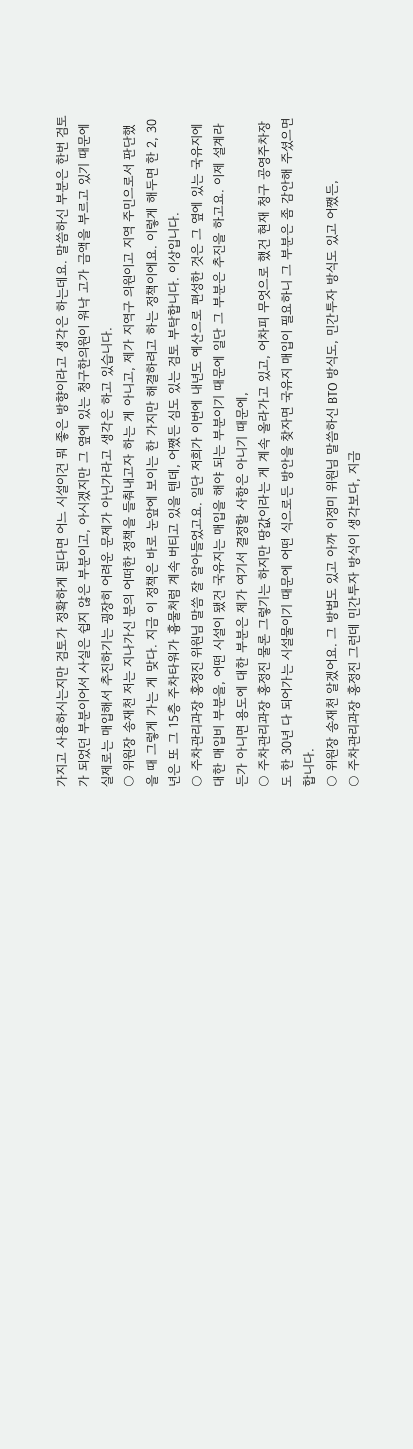가지고 사용하시는지만 검토가 정확하게 된다면 어느 시설이건 뭐 좋은 방향이라고 생각은 하는데요. 말씀하신 부분은 한번 검토가 되었던 부분이어서 사실은 쉽지 않은 부분이고, 아시겠지만 그 옆에 있는 청구한의원이 워낙 고가 금액을 부르고 있기 때문에 실제로는 매입해서 추진하기는 굉장히 어려운 문제가 아닌가라고 생각은 하고 있습니다.
○ 위원장 송재천 저는 지나가신 분의 어떠한 정책을 들춰내고자 하는 게 아니고, 제가 지역구 의원이고 지역 주민으로서 판단했을 때 그렇게 가는 게 맞다. 지금 이 정책은 바로 눈앞에 보이는 한 가지만 해결하려고 하는 정책이에요. 이렇게 해두면 한 2, 30년은 또 그 15층 주차타워가 흉물처럼 계속 버티고 있을 텐데, 어쨌든 심도 있는 검토 부탁합니다. 이상입니다.
○ 주차관리과장 홍정진 위원님 말씀 잘 알아들었고요. 일단 저희가 이번에 내년도 예산으로 편성한 것은 그 옆에 있는 국유지에 대한 매입비 부분을, 어떤 시설이 됐건 국유지는 매입을 해야 되는 부분이기 때문에 일단 그 부분은 추진을 하고요. 이제 설계라든가 아니면 용도에 대한 부분은 제가 여기서 결정할 사항은 아니기 때문에,
○ 주차관리과장 홍정진 물론 그렇기는 하지만 땅값이라는 게 계속 올라가고 있고, 어차피 무엇으로 했건 현재 청구 공영주차장도 한 30년 다 되어가는 시설물이기 때문에 어떤 식으로든 방안을 찾자면 국유지 매입이 필요하니 그 부분은 좀 감안해 주셨으면 합니다.
○ 위원장 송재천 알겠어요. 그 방법도 있고 아까 이정미 위원님 말씀하신 BTO 방식도, 민간투자 방식도 있고 어쨌든,
○ 주차관리과장 홍정진 그런데 민간투자 방식이 생각보다, 지금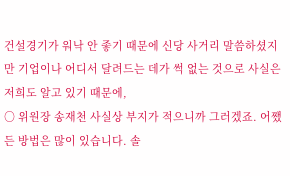건설경기가 워낙 안 좋기 때문에 신당 사거리 말씀하셨지만 기업이나 어디서 달려드는 데가 썩 없는 것으로 사실은 저희도 알고 있기 때문에,
○ 위원장 송재천 사실상 부지가 적으니까 그러겠죠. 어쨌든 방법은 많이 있습니다. 솔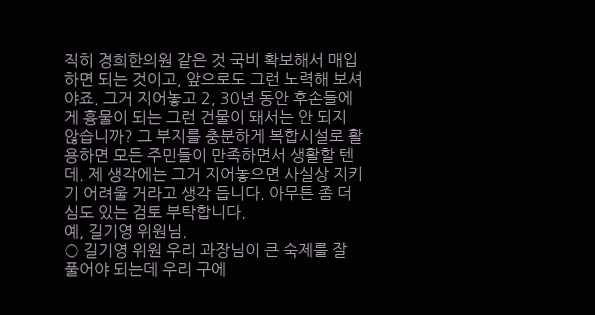직히 경희한의원 같은 것 국비 확보해서 매입하면 되는 것이고, 앞으로도 그런 노력해 보셔야죠. 그거 지어놓고 2, 30년 동안 후손들에게 흉물이 되는 그런 건물이 돼서는 안 되지 않습니까? 그 부지를 충분하게 복합시설로 활용하면 모든 주민들이 만족하면서 생활할 텐데. 제 생각에는 그거 지어놓으면 사실상 지키기 어려울 거라고 생각 듭니다. 아무튼 좀 더 심도 있는 검토 부탁합니다.
예, 길기영 위원님.
○ 길기영 위원 우리 과장님이 큰 숙제를 잘 풀어야 되는데 우리 구에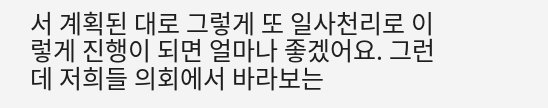서 계획된 대로 그렇게 또 일사천리로 이렇게 진행이 되면 얼마나 좋겠어요. 그런데 저희들 의회에서 바라보는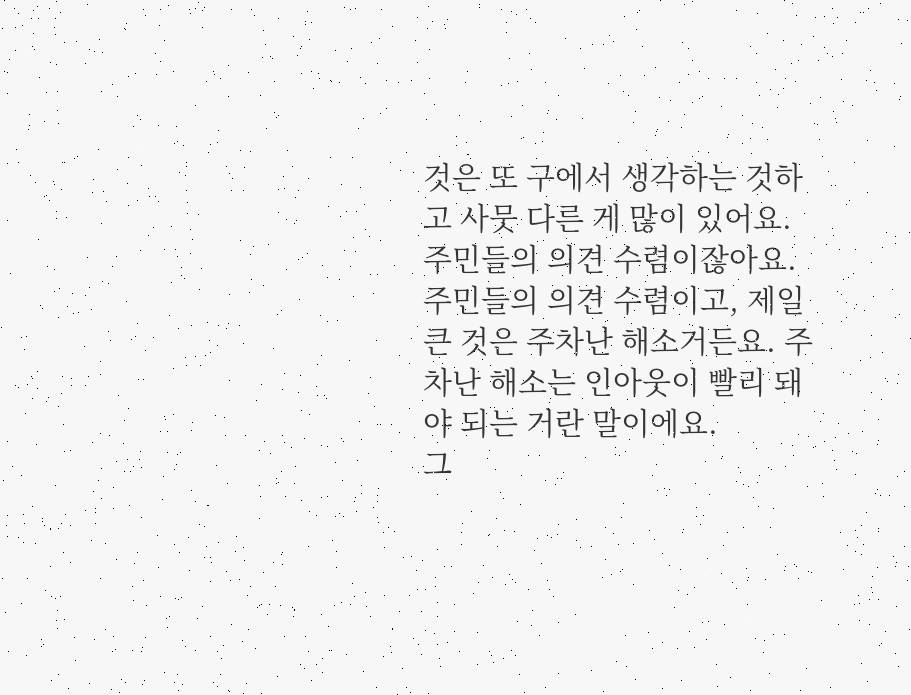것은 또 구에서 생각하는 것하고 사뭇 다른 게 많이 있어요. 주민들의 의견 수렴이잖아요. 주민들의 의견 수렴이고, 제일 큰 것은 주차난 해소거든요. 주차난 해소는 인아웃이 빨리 돼야 되는 거란 말이에요.
그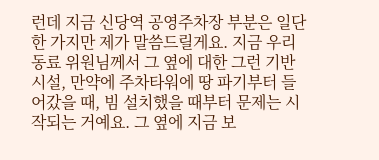런데 지금 신당역 공영주차장 부분은 일단 한 가지만 제가 말씀드릴게요. 지금 우리 동료 위원님께서 그 옆에 대한 그런 기반 시설, 만약에 주차타워에 땅 파기부터 들어갔을 때, 빔 설치했을 때부터 문제는 시작되는 거예요. 그 옆에 지금 보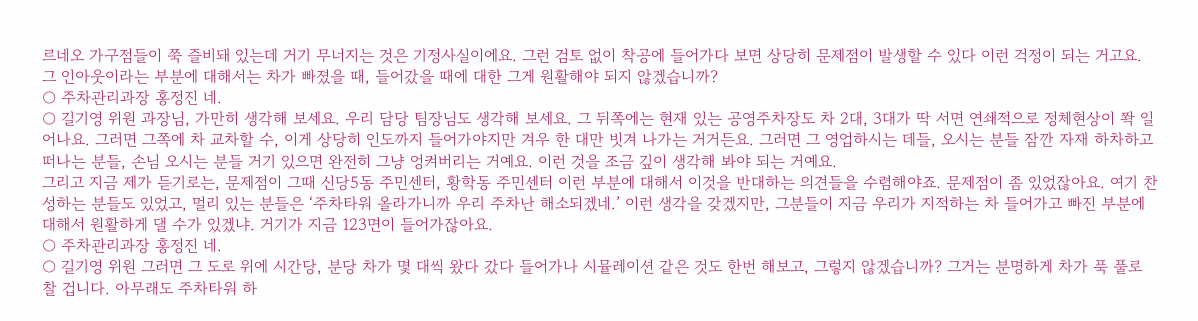르네오 가구점들이 쭉 즐비돼 있는데 거기 무너지는 것은 기정사실이에요. 그런 검토 없이 착공에 들어가다 보면 상당히 문제점이 발생할 수 있다 이런 걱정이 되는 거고요. 그 인아웃이라는 부분에 대해서는 차가 빠졌을 때, 들어갔을 때에 대한 그게 원활해야 되지 않겠습니까?
○ 주차관리과장 홍정진 네.
○ 길기영 위원 과장님, 가만히 생각해 보세요. 우리 담당 팀장님도 생각해 보세요. 그 뒤쪽에는 현재 있는 공영주차장도 차 2대, 3대가 딱 서면 연쇄적으로 정체현상이 쫙 일어나요. 그러면 그쪽에 차 교차할 수, 이게 상당히 인도까지 들어가야지만 겨우 한 대만 빗겨 나가는 거거든요. 그러면 그 영업하시는 데들, 오시는 분들 잠깐 자재 하차하고 떠나는 분들, 손님 오시는 분들 거기 있으면 완전히 그냥 엉켜버리는 거예요. 이런 것을 조금 깊이 생각해 봐야 되는 거예요.
그리고 지금 제가 듣기로는, 문제점이 그때 신당5동 주민센터, 황학동 주민센터 이런 부분에 대해서 이것을 반대하는 의견들을 수렴해야죠. 문제점이 좀 있었잖아요. 여기 찬성하는 분들도 있었고, 멀리 있는 분들은 ‘주차타워 올라가니까 우리 주차난 해소되겠네.’ 이런 생각을 갖겠지만, 그분들이 지금 우리가 지적하는 차 들어가고 빠진 부분에 대해서 원활하게 댈 수가 있겠냐. 거기가 지금 123면이 들어가잖아요.
○ 주차관리과장 홍정진 네.
○ 길기영 위원 그러면 그 도로 위에 시간당, 분당 차가 몇 대씩 왔다 갔다 들어가나 시뮬레이션 같은 것도 한번 해보고, 그렇지 않겠습니까? 그거는 분명하게 차가 푹 풀로 찰 겁니다. 아무래도 주차타워 하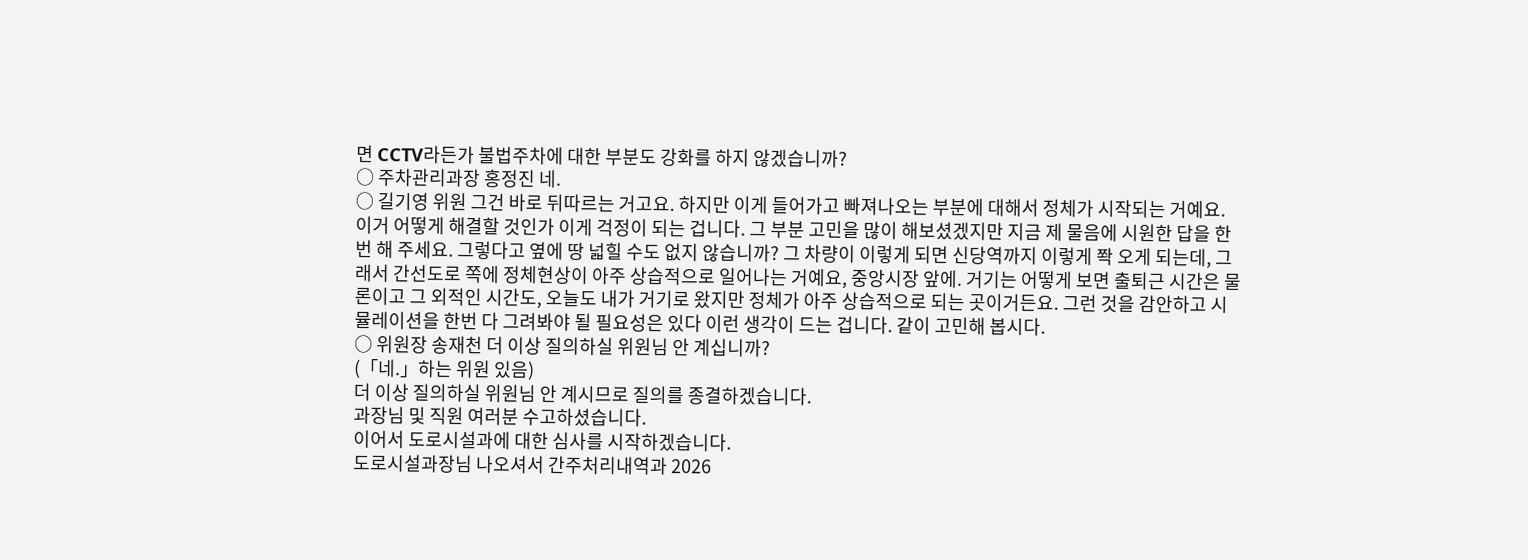면 CCTV라든가 불법주차에 대한 부분도 강화를 하지 않겠습니까?
○ 주차관리과장 홍정진 네.
○ 길기영 위원 그건 바로 뒤따르는 거고요. 하지만 이게 들어가고 빠져나오는 부분에 대해서 정체가 시작되는 거예요. 이거 어떻게 해결할 것인가 이게 걱정이 되는 겁니다. 그 부분 고민을 많이 해보셨겠지만 지금 제 물음에 시원한 답을 한번 해 주세요. 그렇다고 옆에 땅 넓힐 수도 없지 않습니까? 그 차량이 이렇게 되면 신당역까지 이렇게 쫙 오게 되는데, 그래서 간선도로 쪽에 정체현상이 아주 상습적으로 일어나는 거예요, 중앙시장 앞에. 거기는 어떻게 보면 출퇴근 시간은 물론이고 그 외적인 시간도, 오늘도 내가 거기로 왔지만 정체가 아주 상습적으로 되는 곳이거든요. 그런 것을 감안하고 시뮬레이션을 한번 다 그려봐야 될 필요성은 있다 이런 생각이 드는 겁니다. 같이 고민해 봅시다.
○ 위원장 송재천 더 이상 질의하실 위원님 안 계십니까?
(「네.」하는 위원 있음)
더 이상 질의하실 위원님 안 계시므로 질의를 종결하겠습니다.
과장님 및 직원 여러분 수고하셨습니다.
이어서 도로시설과에 대한 심사를 시작하겠습니다.
도로시설과장님 나오셔서 간주처리내역과 2026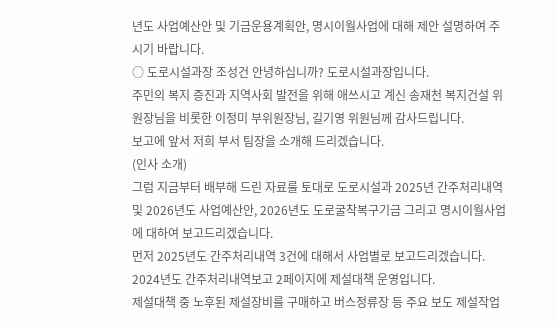년도 사업예산안 및 기금운용계획안, 명시이월사업에 대해 제안 설명하여 주시기 바랍니다.
○ 도로시설과장 조성건 안녕하십니까? 도로시설과장입니다.
주민의 복지 증진과 지역사회 발전을 위해 애쓰시고 계신 송재천 복지건설 위원장님을 비롯한 이정미 부위원장님, 길기영 위원님께 감사드립니다.
보고에 앞서 저희 부서 팀장을 소개해 드리겠습니다.
(인사 소개)
그럼 지금부터 배부해 드린 자료를 토대로 도로시설과 2025년 간주처리내역 및 2026년도 사업예산안, 2026년도 도로굴착복구기금 그리고 명시이월사업에 대하여 보고드리겠습니다.
먼저 2025년도 간주처리내역 3건에 대해서 사업별로 보고드리겠습니다.
2024년도 간주처리내역보고 2페이지에 제설대책 운영입니다.
제설대책 중 노후된 제설장비를 구매하고 버스정류장 등 주요 보도 제설작업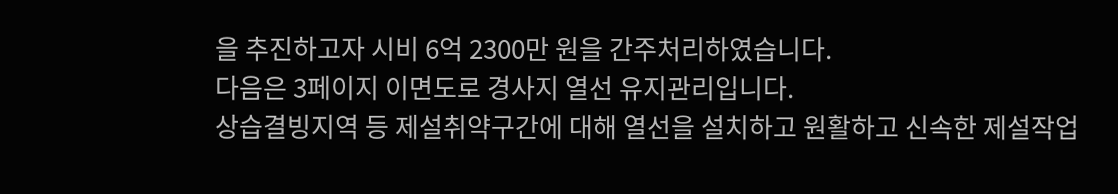을 추진하고자 시비 6억 2300만 원을 간주처리하였습니다.
다음은 3페이지 이면도로 경사지 열선 유지관리입니다.
상습결빙지역 등 제설취약구간에 대해 열선을 설치하고 원활하고 신속한 제설작업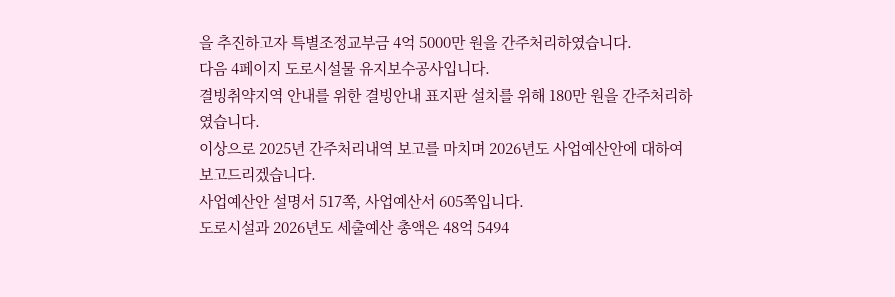을 추진하고자 특별조정교부금 4억 5000만 원을 간주처리하였습니다.
다음 4페이지 도로시설물 유지보수공사입니다.
결빙취약지역 안내를 위한 결빙안내 표지판 설치를 위해 180만 원을 간주처리하였습니다.
이상으로 2025년 간주처리내역 보고를 마치며 2026년도 사업예산안에 대하여 보고드리겠습니다.
사업예산안 설명서 517쪽, 사업예산서 605쪽입니다.
도로시설과 2026년도 세출예산 총액은 48억 5494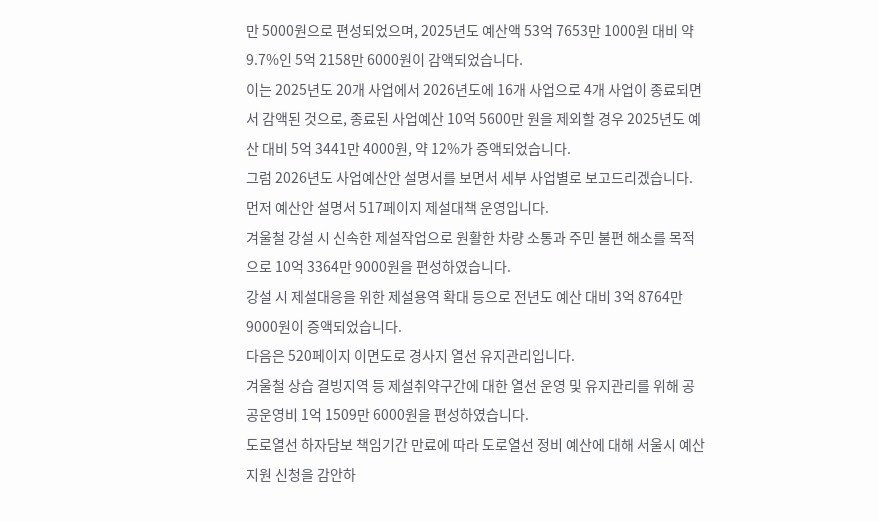만 5000원으로 편성되었으며, 2025년도 예산액 53억 7653만 1000원 대비 약 9.7%인 5억 2158만 6000원이 감액되었습니다.
이는 2025년도 20개 사업에서 2026년도에 16개 사업으로 4개 사업이 종료되면서 감액된 것으로, 종료된 사업예산 10억 5600만 원을 제외할 경우 2025년도 예산 대비 5억 3441만 4000원, 약 12%가 증액되었습니다.
그럼 2026년도 사업예산안 설명서를 보면서 세부 사업별로 보고드리겠습니다.
먼저 예산안 설명서 517페이지 제설대책 운영입니다.
겨울철 강설 시 신속한 제설작업으로 원활한 차량 소통과 주민 불편 해소를 목적으로 10억 3364만 9000원을 편성하였습니다.
강설 시 제설대응을 위한 제설용역 확대 등으로 전년도 예산 대비 3억 8764만 9000원이 증액되었습니다.
다음은 520페이지 이면도로 경사지 열선 유지관리입니다.
겨울철 상습 결빙지역 등 제설취약구간에 대한 열선 운영 및 유지관리를 위해 공공운영비 1억 1509만 6000원을 편성하였습니다.
도로열선 하자담보 책임기간 만료에 따라 도로열선 정비 예산에 대해 서울시 예산 지원 신청을 감안하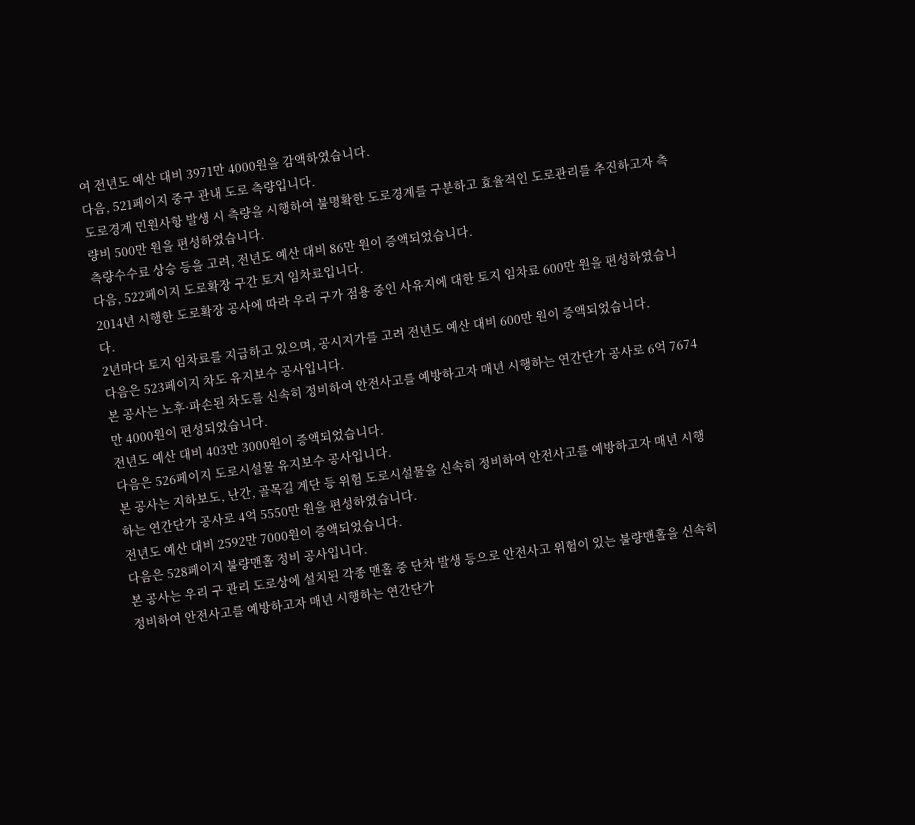여 전년도 예산 대비 3971만 4000원을 감액하였습니다.
다음, 521페이지 중구 관내 도로 측량입니다.
도로경계 민원사항 발생 시 측량을 시행하여 불명확한 도로경계를 구분하고 효율적인 도로관리를 추진하고자 측량비 500만 원을 편성하였습니다.
측량수수료 상승 등을 고려, 전년도 예산 대비 86만 원이 증액되었습니다.
다음, 522페이지 도로확장 구간 토지 임차료입니다.
2014년 시행한 도로확장 공사에 따라 우리 구가 점용 중인 사유지에 대한 토지 임차료 600만 원을 편성하였습니다.
2년마다 토지 임차료를 지급하고 있으며, 공시지가를 고려 전년도 예산 대비 600만 원이 증액되었습니다.
다음은 523페이지 차도 유지보수 공사입니다.
본 공사는 노후·파손된 차도를 신속히 정비하여 안전사고를 예방하고자 매년 시행하는 연간단가 공사로 6억 7674만 4000원이 편성되었습니다.
전년도 예산 대비 403만 3000원이 증액되었습니다.
다음은 526페이지 도로시설물 유지보수 공사입니다.
본 공사는 지하보도, 난간, 골목길 계단 등 위험 도로시설물을 신속히 정비하여 안전사고를 예방하고자 매년 시행하는 연간단가 공사로 4억 5550만 원을 편성하였습니다.
전년도 예산 대비 2592만 7000원이 증액되었습니다.
다음은 528페이지 불량맨홀 정비 공사입니다.
본 공사는 우리 구 관리 도로상에 설치된 각종 맨홀 중 단차 발생 등으로 안전사고 위험이 있는 불량맨홀을 신속히 정비하여 안전사고를 예방하고자 매년 시행하는 연간단가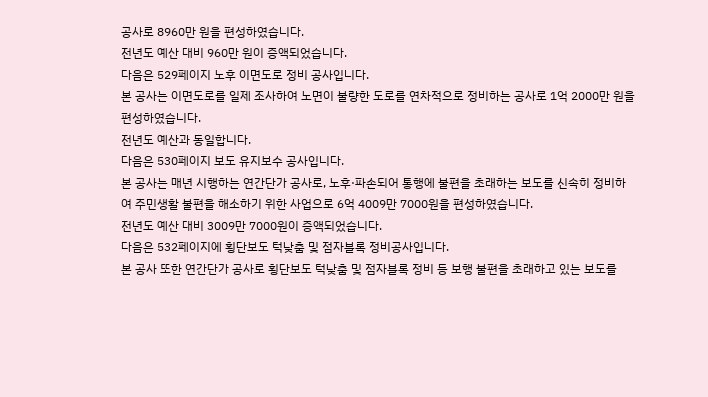공사로 8960만 원을 편성하였습니다.
전년도 예산 대비 960만 원이 증액되었습니다.
다음은 529페이지 노후 이면도로 정비 공사입니다.
본 공사는 이면도로를 일제 조사하여 노면이 불량한 도로를 연차적으로 정비하는 공사로 1억 2000만 원을 편성하였습니다.
전년도 예산과 동일합니다.
다음은 530페이지 보도 유지보수 공사입니다.
본 공사는 매년 시행하는 연간단가 공사로, 노후·파손되어 통행에 불편을 초래하는 보도를 신속히 정비하여 주민생활 불편을 해소하기 위한 사업으로 6억 4009만 7000원을 편성하였습니다.
전년도 예산 대비 3009만 7000원이 증액되었습니다.
다음은 532페이지에 횡단보도 턱낮춤 및 점자블록 정비공사입니다.
본 공사 또한 연간단가 공사로 횡단보도 턱낮춤 및 점자블록 정비 등 보행 불편을 초래하고 있는 보도를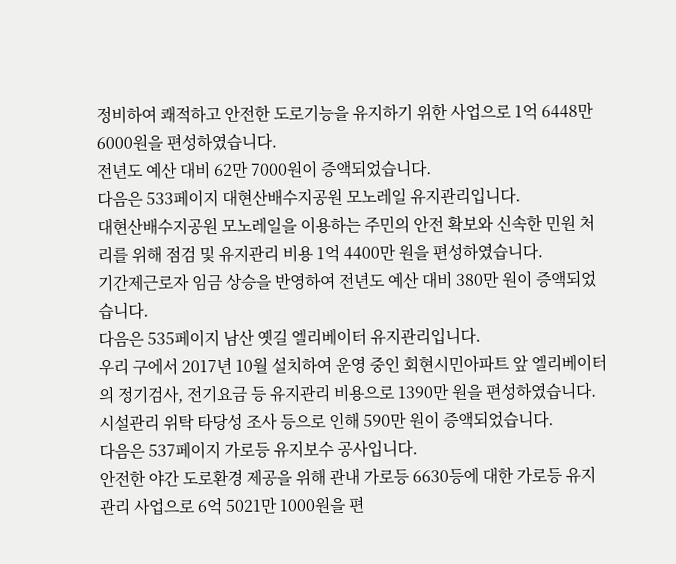정비하여 쾌적하고 안전한 도로기능을 유지하기 위한 사업으로 1억 6448만 6000원을 편성하였습니다.
전년도 예산 대비 62만 7000원이 증액되었습니다.
다음은 533페이지 대현산배수지공원 모노레일 유지관리입니다.
대현산배수지공원 모노레일을 이용하는 주민의 안전 확보와 신속한 민원 처리를 위해 점검 및 유지관리 비용 1억 4400만 원을 편성하였습니다.
기간제근로자 임금 상승을 반영하여 전년도 예산 대비 380만 원이 증액되었습니다.
다음은 535페이지 남산 옛길 엘리베이터 유지관리입니다.
우리 구에서 2017년 10월 설치하여 운영 중인 회현시민아파트 앞 엘리베이터의 정기검사, 전기요금 등 유지관리 비용으로 1390만 원을 편성하였습니다.
시설관리 위탁 타당성 조사 등으로 인해 590만 원이 증액되었습니다.
다음은 537페이지 가로등 유지보수 공사입니다.
안전한 야간 도로환경 제공을 위해 관내 가로등 6630등에 대한 가로등 유지관리 사업으로 6억 5021만 1000원을 편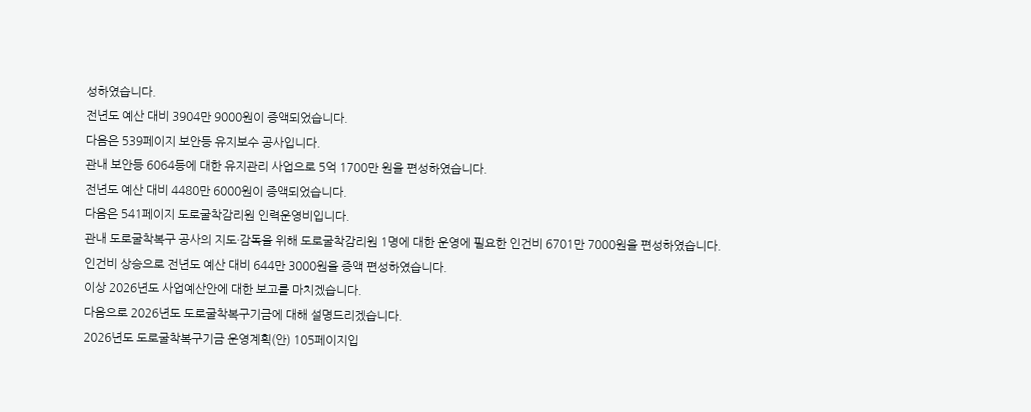성하였습니다.
전년도 예산 대비 3904만 9000원이 증액되었습니다.
다음은 539페이지 보안등 유지보수 공사입니다.
관내 보안등 6064등에 대한 유지관리 사업으로 5억 1700만 원을 편성하였습니다.
전년도 예산 대비 4480만 6000원이 증액되었습니다.
다음은 541페이지 도로굴착감리원 인력운영비입니다.
관내 도로굴착복구 공사의 지도·감독을 위해 도로굴착감리원 1명에 대한 운영에 필요한 인건비 6701만 7000원을 편성하였습니다.
인건비 상승으로 전년도 예산 대비 644만 3000원을 증액 편성하였습니다.
이상 2026년도 사업예산안에 대한 보고를 마치겠습니다.
다음으로 2026년도 도로굴착복구기금에 대해 설명드리겠습니다.
2026년도 도로굴착복구기금 운영계획(안) 105페이지입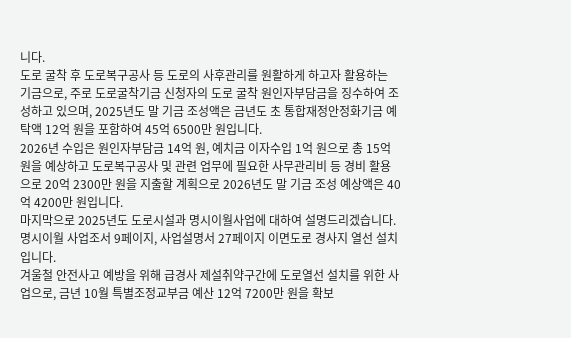니다.
도로 굴착 후 도로복구공사 등 도로의 사후관리를 원활하게 하고자 활용하는 기금으로, 주로 도로굴착기금 신청자의 도로 굴착 원인자부담금을 징수하여 조성하고 있으며, 2025년도 말 기금 조성액은 금년도 초 통합재정안정화기금 예탁액 12억 원을 포함하여 45억 6500만 원입니다.
2026년 수입은 원인자부담금 14억 원, 예치금 이자수입 1억 원으로 총 15억 원을 예상하고 도로복구공사 및 관련 업무에 필요한 사무관리비 등 경비 활용으로 20억 2300만 원을 지출할 계획으로 2026년도 말 기금 조성 예상액은 40억 4200만 원입니다.
마지막으로 2025년도 도로시설과 명시이월사업에 대하여 설명드리겠습니다.
명시이월 사업조서 9페이지, 사업설명서 27페이지 이면도로 경사지 열선 설치입니다.
겨울철 안전사고 예방을 위해 급경사 제설취약구간에 도로열선 설치를 위한 사업으로, 금년 10월 특별조정교부금 예산 12억 7200만 원을 확보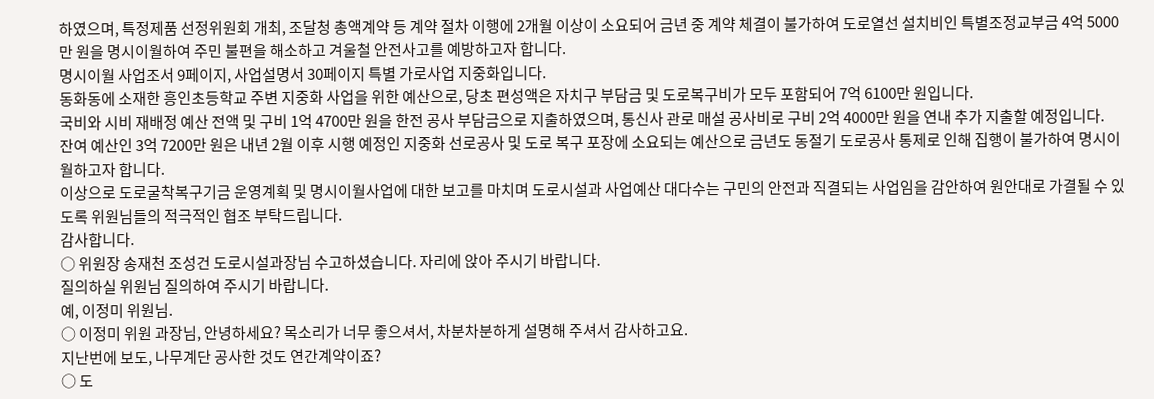하였으며, 특정제품 선정위원회 개최, 조달청 총액계약 등 계약 절차 이행에 2개월 이상이 소요되어 금년 중 계약 체결이 불가하여 도로열선 설치비인 특별조정교부금 4억 5000만 원을 명시이월하여 주민 불편을 해소하고 겨울철 안전사고를 예방하고자 합니다.
명시이월 사업조서 9페이지, 사업설명서 30페이지 특별 가로사업 지중화입니다.
동화동에 소재한 흥인초등학교 주변 지중화 사업을 위한 예산으로, 당초 편성액은 자치구 부담금 및 도로복구비가 모두 포함되어 7억 6100만 원입니다.
국비와 시비 재배정 예산 전액 및 구비 1억 4700만 원을 한전 공사 부담금으로 지출하였으며, 통신사 관로 매설 공사비로 구비 2억 4000만 원을 연내 추가 지출할 예정입니다.
잔여 예산인 3억 7200만 원은 내년 2월 이후 시행 예정인 지중화 선로공사 및 도로 복구 포장에 소요되는 예산으로 금년도 동절기 도로공사 통제로 인해 집행이 불가하여 명시이월하고자 합니다.
이상으로 도로굴착복구기금 운영계획 및 명시이월사업에 대한 보고를 마치며 도로시설과 사업예산 대다수는 구민의 안전과 직결되는 사업임을 감안하여 원안대로 가결될 수 있도록 위원님들의 적극적인 협조 부탁드립니다.
감사합니다.
○ 위원장 송재천 조성건 도로시설과장님 수고하셨습니다. 자리에 앉아 주시기 바랍니다.
질의하실 위원님 질의하여 주시기 바랍니다.
예, 이정미 위원님.
○ 이정미 위원 과장님, 안녕하세요? 목소리가 너무 좋으셔서, 차분차분하게 설명해 주셔서 감사하고요.
지난번에 보도, 나무계단 공사한 것도 연간계약이죠?
○ 도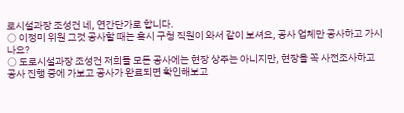로시설과장 조성건 네, 연간단가로 합니다.
○ 이정미 위원 그것 공사할 때는 혹시 구청 직원이 와서 같이 보셔요, 공사 업체만 공사하고 가시나요?
○ 도로시설과장 조성건 저희들 모든 공사에는 현장 상주는 아니지만, 현장을 꼭 사전조사하고 공사 진행 중에 가보고 공사가 완료되면 확인해보고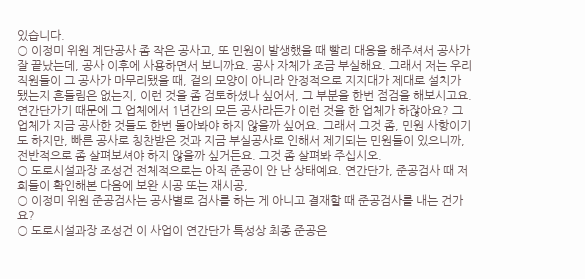있습니다.
○ 이정미 위원 계단공사 좀 작은 공사고, 또 민원이 발생했을 때 빨리 대응을 해주셔서 공사가 잘 끝났는데, 공사 이후에 사용하면서 보니까요. 공사 자체가 조금 부실해요. 그래서 저는 우리 직원들이 그 공사가 마무리됐을 때, 겉의 모양이 아니라 안정적으로 지지대가 제대로 설치가 됐는지 흔들림은 없는지, 이런 것을 좀 검토하셨나 싶어서, 그 부분을 한번 점검을 해보시고요. 연간단가기 때문에 그 업체에서 1년간의 모든 공사라든가 이런 것을 한 업체가 하잖아요? 그 업체가 지금 공사한 것들도 한번 돌아봐야 하지 않을까 싶어요. 그래서 그것 좀, 민원 사항이기도 하지만, 빠른 공사로 칭찬받은 것과 지금 부실공사로 인해서 제기되는 민원들이 있으니까, 전반적으로 좀 살펴보셔야 하지 않을까 싶거든요. 그것 좀 살펴봐 주십시오.
○ 도로시설과장 조성건 전체적으로는 아직 준공이 안 난 상태예요. 연간단가, 준공검사 때 저희들이 확인해본 다음에 보완 시공 또는 재시공,
○ 이정미 위원 준공검사는 공사별로 검사를 하는 게 아니고 결재할 때 준공검사를 내는 건가요?
○ 도로시설과장 조성건 이 사업이 연간단가 특성상 최종 준공은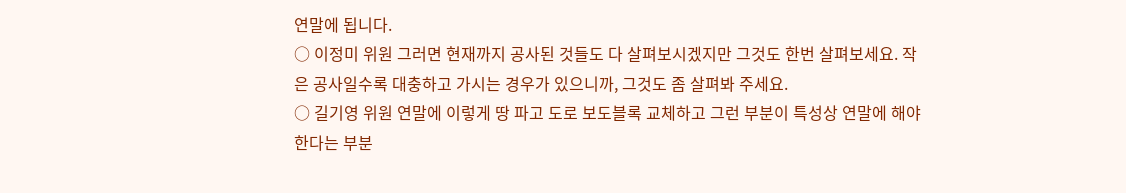연말에 됩니다.
○ 이정미 위원 그러면 현재까지 공사된 것들도 다 살펴보시겠지만 그것도 한번 살펴보세요. 작은 공사일수록 대충하고 가시는 경우가 있으니까, 그것도 좀 살펴봐 주세요.
○ 길기영 위원 연말에 이렇게 땅 파고 도로 보도블록 교체하고 그런 부분이 특성상 연말에 해야 한다는 부분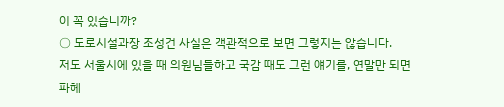이 꼭 있습니까?
○ 도로시설과장 조성건 사실은 객관적으로 보면 그렇지는 않습니다.
저도 서울시에 있을 때 의원님들하고 국감 때도 그런 얘기를, 연말만 되면 파헤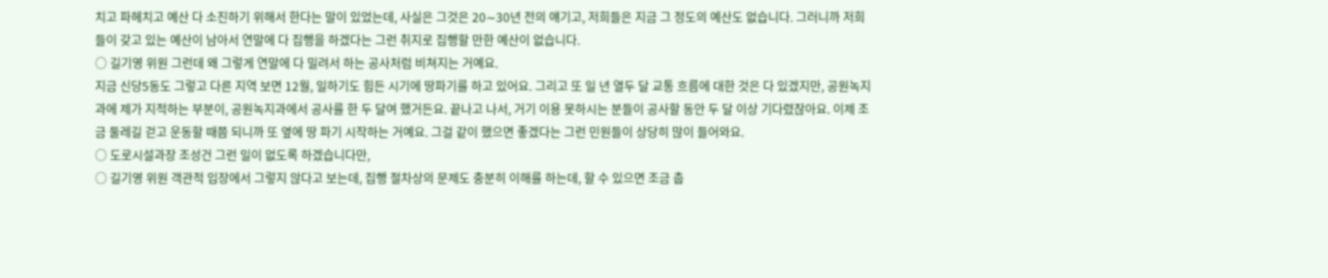치고 파헤치고 예산 다 소진하기 위해서 한다는 말이 있었는데, 사실은 그것은 20∼30년 전의 얘기고, 저희들은 지금 그 정도의 예산도 없습니다. 그러니까 저희들이 갖고 있는 예산이 남아서 연말에 다 집행을 하겠다는 그런 취지로 집행할 만한 예산이 없습니다.
○ 길기영 위원 그런데 왜 그렇게 연말에 다 밀려서 하는 공사처럼 비쳐지는 거예요.
지금 신당5동도 그렇고 다른 지역 보면 12월, 일하기도 힘든 시기에 땅파기를 하고 있어요. 그리고 또 일 년 열두 달 교통 흐름에 대한 것은 다 있겠지만, 공원녹지과에 제가 지적하는 부분이, 공원녹지과에서 공사를 한 두 달여 했거든요. 끝나고 나서, 거기 이용 못하시는 분들이 공사할 동안 두 달 이상 기다렸잖아요. 이제 조금 둘레길 걷고 운동할 때쯤 되니까 또 옆에 땅 파기 시작하는 거예요. 그걸 같이 했으면 좋겠다는 그런 민원들이 상당히 많이 들어와요.
○ 도로시설과장 조성건 그런 일이 없도록 하겠습니다만,
○ 길기영 위원 객관적 입장에서 그렇지 않다고 보는데, 집행 절차상의 문제도 충분히 이해를 하는데, 할 수 있으면 조금 춥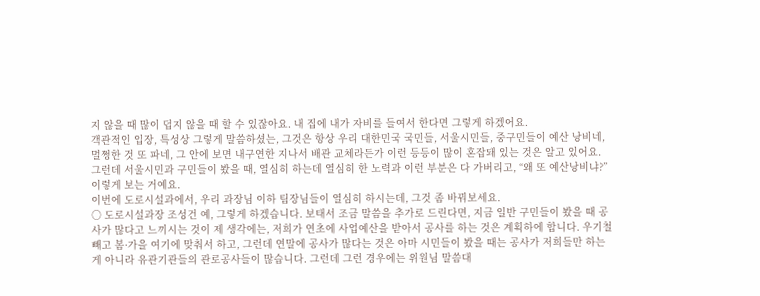지 않을 때 많이 덥지 않을 때 할 수 있잖아요. 내 집에 내가 자비를 들여서 한다면 그렇게 하겠어요.
객관적인 입장, 특성상 그렇게 말씀하셨는, 그것은 항상 우리 대한민국 국민들, 서울시민들, 중구민들이 예산 낭비네, 멀쩡한 것 또 파네, 그 안에 보면 내구연한 지나서 배관 교체라든가 이런 등등이 많이 혼잡돼 있는 것은 알고 있어요.
그런데 서울시민과 구민들이 봤을 때, 열심히 하는데 열심히 한 노력과 이런 부분은 다 가버리고, “왜 또 예산낭비냐?” 이렇게 보는 거예요.
이번에 도로시설과에서, 우리 과장님 이하 팀장님들이 열심히 하시는데, 그것 좀 바꿔보세요.
○ 도로시설과장 조성건 예, 그렇게 하겠습니다. 보태서 조금 말씀을 추가로 드린다면, 지금 일반 구민들이 봤을 때 공사가 많다고 느끼시는 것이 제 생각에는, 저희가 연초에 사업예산을 받아서 공사를 하는 것은 계획하에 합니다. 우기철 빼고 봄·가을 여기에 맞춰서 하고, 그런데 연말에 공사가 많다는 것은 아마 시민들이 봤을 때는 공사가 저희들만 하는 게 아니라 유관기관들의 관로공사들이 많습니다. 그런데 그런 경우에는 위원님 말씀대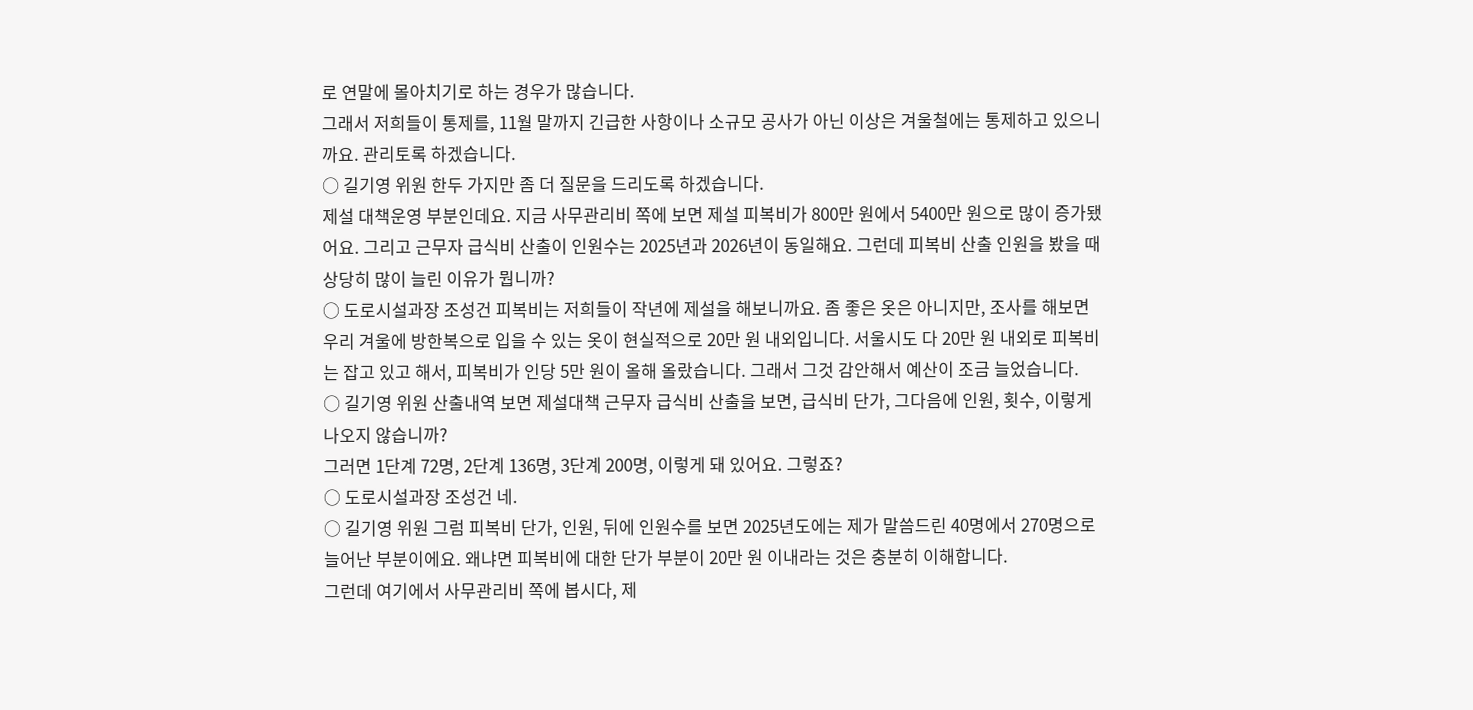로 연말에 몰아치기로 하는 경우가 많습니다.
그래서 저희들이 통제를, 11월 말까지 긴급한 사항이나 소규모 공사가 아닌 이상은 겨울철에는 통제하고 있으니까요. 관리토록 하겠습니다.
○ 길기영 위원 한두 가지만 좀 더 질문을 드리도록 하겠습니다.
제설 대책운영 부분인데요. 지금 사무관리비 쪽에 보면 제설 피복비가 800만 원에서 5400만 원으로 많이 증가됐어요. 그리고 근무자 급식비 산출이 인원수는 2025년과 2026년이 동일해요. 그런데 피복비 산출 인원을 봤을 때 상당히 많이 늘린 이유가 뭡니까?
○ 도로시설과장 조성건 피복비는 저희들이 작년에 제설을 해보니까요. 좀 좋은 옷은 아니지만, 조사를 해보면 우리 겨울에 방한복으로 입을 수 있는 옷이 현실적으로 20만 원 내외입니다. 서울시도 다 20만 원 내외로 피복비는 잡고 있고 해서, 피복비가 인당 5만 원이 올해 올랐습니다. 그래서 그것 감안해서 예산이 조금 늘었습니다.
○ 길기영 위원 산출내역 보면 제설대책 근무자 급식비 산출을 보면, 급식비 단가, 그다음에 인원, 횟수, 이렇게 나오지 않습니까?
그러면 1단계 72명, 2단계 136명, 3단계 200명, 이렇게 돼 있어요. 그렇죠?
○ 도로시설과장 조성건 네.
○ 길기영 위원 그럼 피복비 단가, 인원, 뒤에 인원수를 보면 2025년도에는 제가 말씀드린 40명에서 270명으로 늘어난 부분이에요. 왜냐면 피복비에 대한 단가 부분이 20만 원 이내라는 것은 충분히 이해합니다.
그런데 여기에서 사무관리비 쪽에 봅시다, 제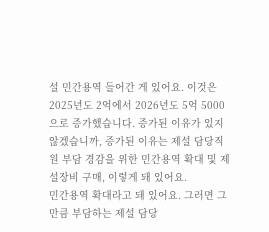설 민간용역 들어간 게 있어요. 이것은 2025년도 2억에서 2026년도 5억 5000으로 증가했습니다. 증가된 이유가 있지 않겠습니까, 증가된 이유는 제설 담당직원 부담 경감을 위한 민간용역 확대 및 제설장비 구매, 이렇게 돼 있어요.
민간용역 확대라고 돼 있어요. 그러면 그만큼 부담하는 제설 담당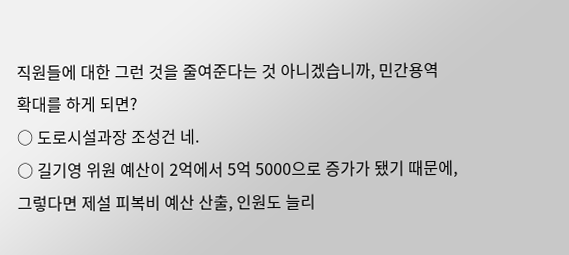직원들에 대한 그런 것을 줄여준다는 것 아니겠습니까, 민간용역 확대를 하게 되면?
○ 도로시설과장 조성건 네.
○ 길기영 위원 예산이 2억에서 5억 5000으로 증가가 됐기 때문에, 그렇다면 제설 피복비 예산 산출, 인원도 늘리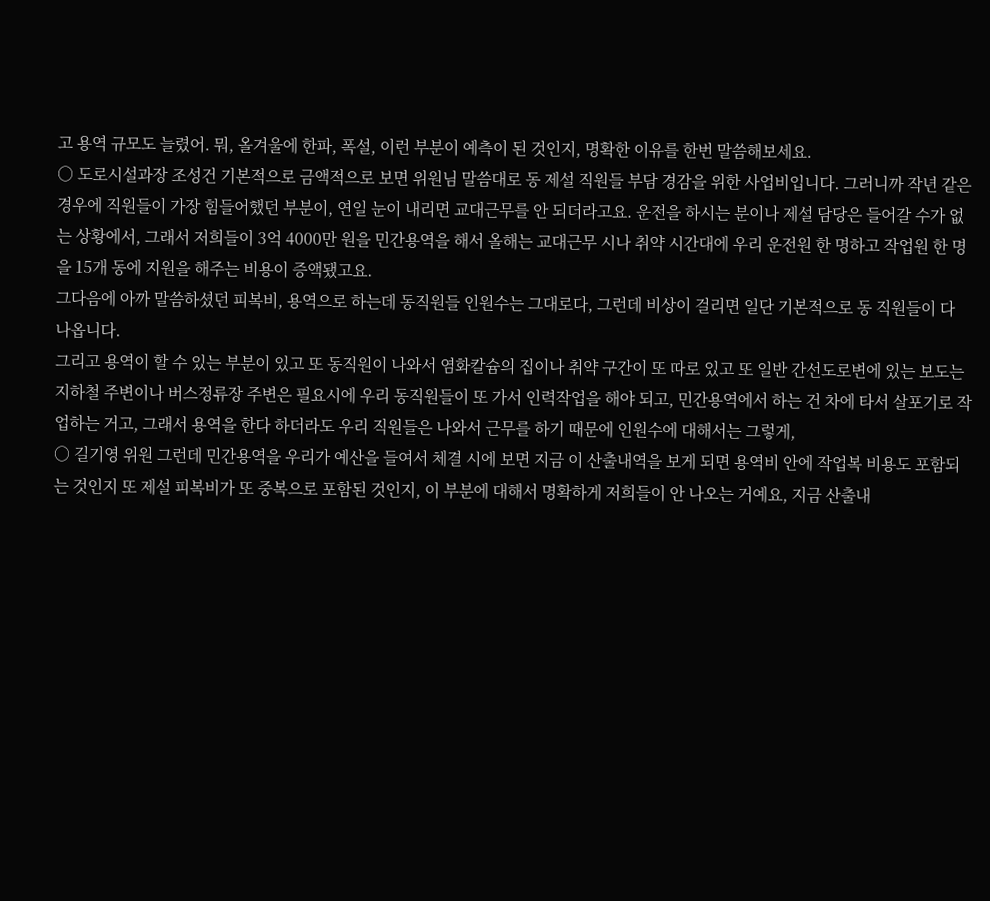고 용역 규모도 늘렸어. 뭐, 올겨울에 한파, 폭설, 이런 부분이 예측이 된 것인지, 명확한 이유를 한번 말씀해보세요.
○ 도로시설과장 조성건 기본적으로 금액적으로 보면 위원님 말씀대로 동 제설 직원들 부담 경감을 위한 사업비입니다. 그러니까 작년 같은 경우에 직원들이 가장 힘들어했던 부분이, 연일 눈이 내리면 교대근무를 안 되더라고요. 운전을 하시는 분이나 제설 담당은 들어갈 수가 없는 상황에서, 그래서 저희들이 3억 4000만 원을 민간용역을 해서 올해는 교대근무 시나 취약 시간대에 우리 운전원 한 명하고 작업원 한 명을 15개 동에 지원을 해주는 비용이 증액됐고요.
그다음에 아까 말씀하셨던 피복비, 용역으로 하는데 동직원들 인원수는 그대로다, 그런데 비상이 걸리면 일단 기본적으로 동 직원들이 다 나옵니다.
그리고 용역이 할 수 있는 부분이 있고 또 동직원이 나와서 염화칼슘의 집이나 취약 구간이 또 따로 있고 또 일반 간선도로변에 있는 보도는 지하철 주변이나 버스정류장 주변은 필요시에 우리 동직원들이 또 가서 인력작업을 해야 되고, 민간용역에서 하는 건 차에 타서 살포기로 작업하는 거고, 그래서 용역을 한다 하더라도 우리 직원들은 나와서 근무를 하기 때문에 인원수에 대해서는 그렇게,
○ 길기영 위원 그런데 민간용역을 우리가 예산을 들여서 체결 시에 보면 지금 이 산출내역을 보게 되면 용역비 안에 작업복 비용도 포함되는 것인지 또 제설 피복비가 또 중복으로 포함된 것인지, 이 부분에 대해서 명확하게 저희들이 안 나오는 거예요, 지금 산출내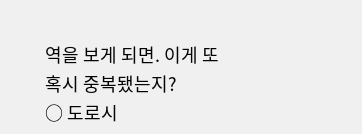역을 보게 되면. 이게 또 혹시 중복됐는지?
○ 도로시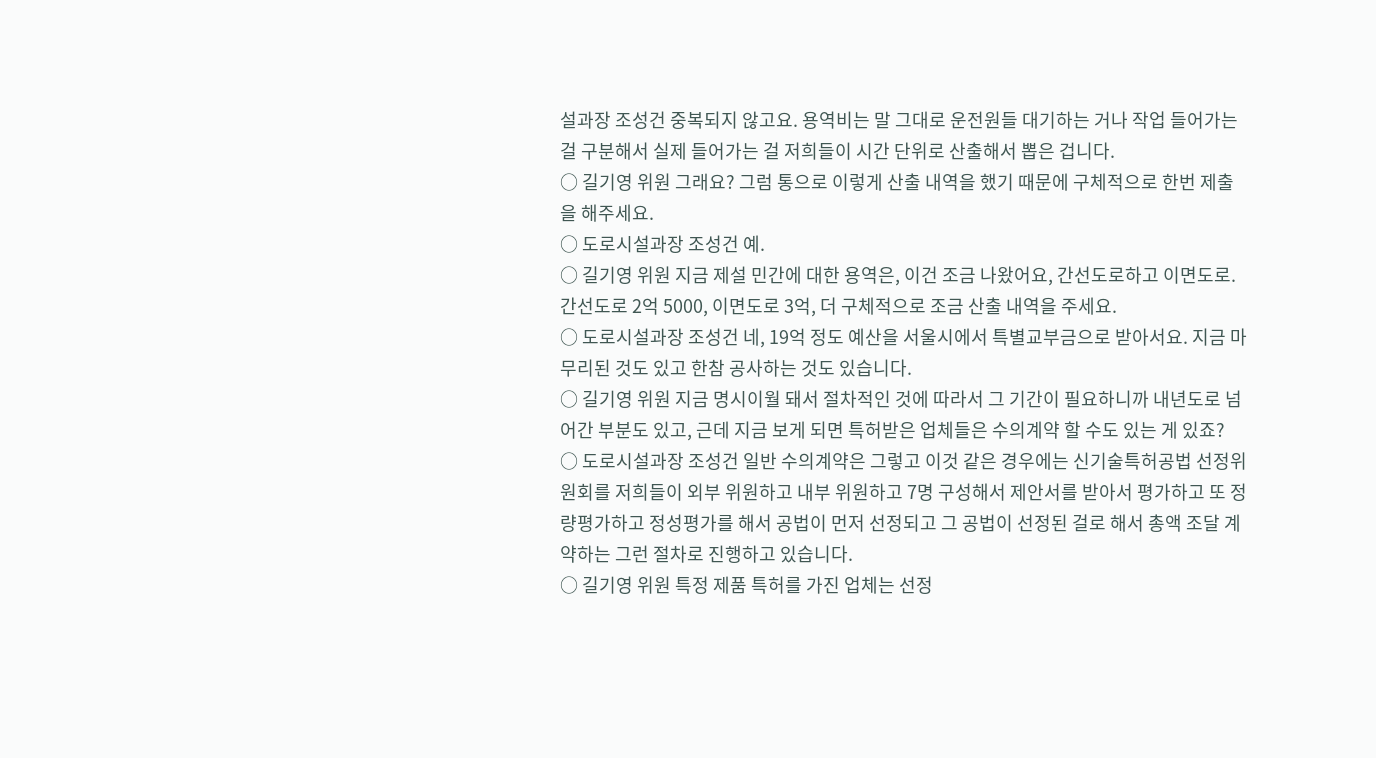설과장 조성건 중복되지 않고요. 용역비는 말 그대로 운전원들 대기하는 거나 작업 들어가는 걸 구분해서 실제 들어가는 걸 저희들이 시간 단위로 산출해서 뽑은 겁니다.
○ 길기영 위원 그래요? 그럼 통으로 이렇게 산출 내역을 했기 때문에 구체적으로 한번 제출을 해주세요.
○ 도로시설과장 조성건 예.
○ 길기영 위원 지금 제설 민간에 대한 용역은, 이건 조금 나왔어요, 간선도로하고 이면도로. 간선도로 2억 5000, 이면도로 3억, 더 구체적으로 조금 산출 내역을 주세요.
○ 도로시설과장 조성건 네, 19억 정도 예산을 서울시에서 특별교부금으로 받아서요. 지금 마무리된 것도 있고 한참 공사하는 것도 있습니다.
○ 길기영 위원 지금 명시이월 돼서 절차적인 것에 따라서 그 기간이 필요하니까 내년도로 넘어간 부분도 있고, 근데 지금 보게 되면 특허받은 업체들은 수의계약 할 수도 있는 게 있죠?
○ 도로시설과장 조성건 일반 수의계약은 그렇고 이것 같은 경우에는 신기술특허공법 선정위원회를 저희들이 외부 위원하고 내부 위원하고 7명 구성해서 제안서를 받아서 평가하고 또 정량평가하고 정성평가를 해서 공법이 먼저 선정되고 그 공법이 선정된 걸로 해서 총액 조달 계약하는 그런 절차로 진행하고 있습니다.
○ 길기영 위원 특정 제품 특허를 가진 업체는 선정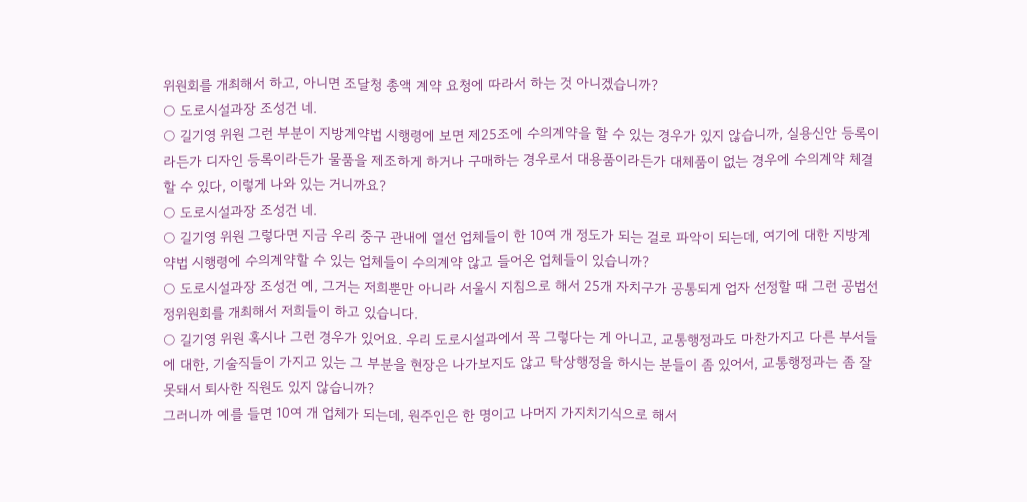위원회를 개최해서 하고, 아니면 조달청 총액 계약 요청에 따라서 하는 것 아니겠습니까?
○ 도로시설과장 조성건 네.
○ 길기영 위원 그런 부분이 지방계약법 시행령에 보면 제25조에 수의계약을 할 수 있는 경우가 있지 않습니까, 실용신안 등록이라든가 디자인 등록이라든가 물품을 제조하게 하거나 구매하는 경우로서 대용품이라든가 대체품이 없는 경우에 수의계약 체결할 수 있다, 이렇게 나와 있는 거니까요?
○ 도로시설과장 조성건 네.
○ 길기영 위원 그렇다면 지금 우리 중구 관내에 열선 업체들이 한 10여 개 정도가 되는 걸로 파악이 되는데, 여기에 대한 지방계약법 시행령에 수의계약할 수 있는 업체들이 수의계약 않고 들어온 업체들이 있습니까?
○ 도로시설과장 조성건 예, 그거는 저희뿐만 아니라 서울시 지침으로 해서 25개 자치구가 공통되게 업자 선정할 때 그런 공법선정위원회를 개최해서 저희들이 하고 있습니다.
○ 길기영 위원 혹시나 그런 경우가 있어요. 우리 도로시설과에서 꼭 그렇다는 게 아니고, 교통행정과도 마찬가지고 다른 부서들에 대한, 기술직들이 가지고 있는 그 부분을 현장은 나가보지도 않고 탁상행정을 하시는 분들이 좀 있어서, 교통행정과는 좀 잘못돼서 퇴사한 직원도 있지 않습니까?
그러니까 예를 들면 10여 개 업체가 되는데, 원주인은 한 명이고 나머지 가지치기식으로 해서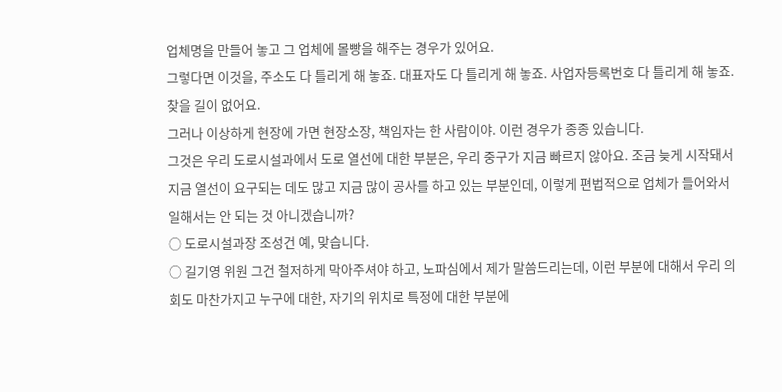업체명을 만들어 놓고 그 업체에 몰빵을 해주는 경우가 있어요.
그렇다면 이것을, 주소도 다 틀리게 해 놓죠. 대표자도 다 틀리게 해 놓죠. 사업자등록번호 다 틀리게 해 놓죠. 찾을 길이 없어요.
그러나 이상하게 현장에 가면 현장소장, 책임자는 한 사람이야. 이런 경우가 종종 있습니다.
그것은 우리 도로시설과에서 도로 열선에 대한 부분은, 우리 중구가 지금 빠르지 않아요. 조금 늦게 시작돼서 지금 열선이 요구되는 데도 많고 지금 많이 공사를 하고 있는 부분인데, 이렇게 편법적으로 업체가 들어와서 일해서는 안 되는 것 아니겠습니까?
○ 도로시설과장 조성건 예, 맞습니다.
○ 길기영 위원 그건 철저하게 막아주셔야 하고, 노파심에서 제가 말씀드리는데, 이런 부분에 대해서 우리 의회도 마찬가지고 누구에 대한, 자기의 위치로 특정에 대한 부분에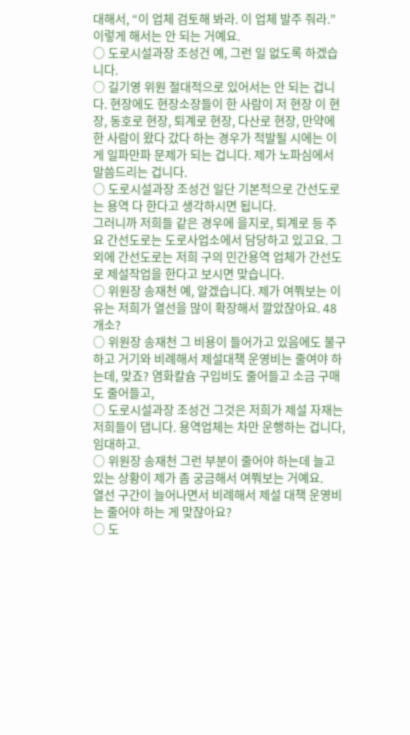대해서, “이 업체 검토해 봐라. 이 업체 발주 줘라.” 이렇게 해서는 안 되는 거예요.
○ 도로시설과장 조성건 예, 그런 일 없도록 하겠습니다.
○ 길기영 위원 절대적으로 있어서는 안 되는 겁니다. 현장에도 현장소장들이 한 사람이 저 현장 이 현장, 동호로 현장, 퇴계로 현장, 다산로 현장, 만약에 한 사람이 왔다 갔다 하는 경우가 적발될 시에는 이게 일파만파 문제가 되는 겁니다. 제가 노파심에서 말씀드리는 겁니다.
○ 도로시설과장 조성건 일단 기본적으로 간선도로는 용역 다 한다고 생각하시면 됩니다.
그러니까 저희들 같은 경우에 을지로, 퇴계로 등 주요 간선도로는 도로사업소에서 담당하고 있고요. 그 외에 간선도로는 저희 구의 민간용역 업체가 간선도로 제설작업을 한다고 보시면 맞습니다.
○ 위원장 송재천 예, 알겠습니다. 제가 여쭤보는 이유는 저희가 열선을 많이 확장해서 깔았잖아요. 48개소?
○ 위원장 송재천 그 비용이 들어가고 있음에도 불구하고 거기와 비례해서 제설대책 운영비는 줄여야 하는데, 맞죠? 염화칼슘 구입비도 줄어들고 소금 구매도 줄어들고,
○ 도로시설과장 조성건 그것은 저희가 제설 자재는 저희들이 댑니다. 용역업체는 차만 운행하는 겁니다, 임대하고.
○ 위원장 송재천 그런 부분이 줄어야 하는데 늘고 있는 상황이 제가 좀 궁금해서 여쭤보는 거예요.
열선 구간이 늘어나면서 비례해서 제설 대책 운영비는 줄어야 하는 게 맞잖아요?
○ 도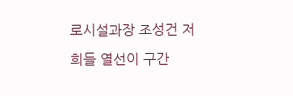로시설과장 조성건 저희들 열선이 구간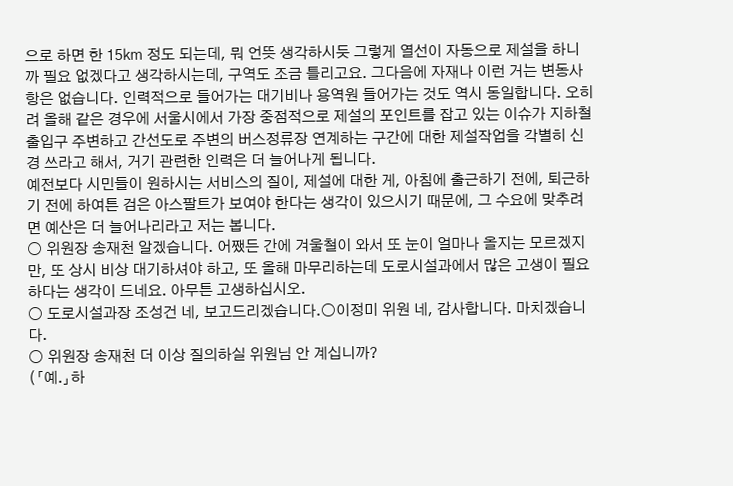으로 하면 한 15㎞ 정도 되는데, 뭐 언뜻 생각하시듯 그렇게 열선이 자동으로 제설을 하니까 필요 없겠다고 생각하시는데, 구역도 조금 틀리고요. 그다음에 자재나 이런 거는 변동사항은 없습니다. 인력적으로 들어가는 대기비나 용역원 들어가는 것도 역시 동일합니다. 오히려 올해 같은 경우에 서울시에서 가장 중점적으로 제설의 포인트를 잡고 있는 이슈가 지하철 출입구 주변하고 간선도로 주변의 버스정류장 연계하는 구간에 대한 제설작업을 각별히 신경 쓰라고 해서, 거기 관련한 인력은 더 늘어나게 됩니다.
예전보다 시민들이 원하시는 서비스의 질이, 제설에 대한 게, 아침에 출근하기 전에, 퇴근하기 전에 하여튼 검은 아스팔트가 보여야 한다는 생각이 있으시기 때문에, 그 수요에 맞추려면 예산은 더 늘어나리라고 저는 봅니다.
○ 위원장 송재천 알겠습니다. 어쨌든 간에 겨울철이 와서 또 눈이 얼마나 올지는 모르겠지만, 또 상시 비상 대기하셔야 하고, 또 올해 마무리하는데 도로시설과에서 많은 고생이 필요하다는 생각이 드네요. 아무튼 고생하십시오.
○ 도로시설과장 조성건 네, 보고드리겠습니다.○이정미 위원 네, 감사합니다. 마치겠습니다.
○ 위원장 송재천 더 이상 질의하실 위원님 안 계십니까?
(「예.」하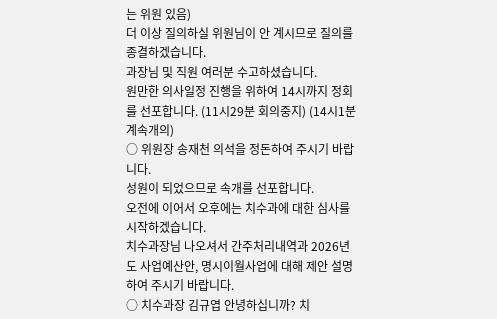는 위원 있음)
더 이상 질의하실 위원님이 안 계시므로 질의를 종결하겠습니다.
과장님 및 직원 여러분 수고하셨습니다.
원만한 의사일정 진행을 위하여 14시까지 정회를 선포합니다. (11시29분 회의중지) (14시1분 계속개의)
○ 위원장 송재천 의석을 정돈하여 주시기 바랍니다.
성원이 되었으므로 속개를 선포합니다.
오전에 이어서 오후에는 치수과에 대한 심사를 시작하겠습니다.
치수과장님 나오셔서 간주처리내역과 2026년도 사업예산안, 명시이월사업에 대해 제안 설명하여 주시기 바랍니다.
○ 치수과장 김규엽 안녕하십니까? 치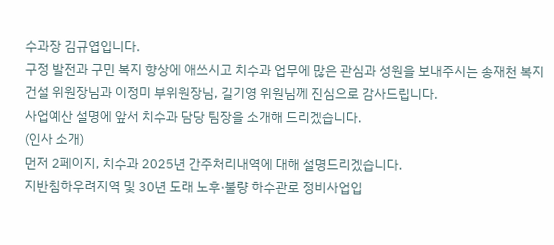수과장 김규엽입니다.
구정 발전과 구민 복지 향상에 애쓰시고 치수과 업무에 많은 관심과 성원을 보내주시는 송재천 복지건설 위원장님과 이정미 부위원장님, 길기영 위원님께 진심으로 감사드립니다.
사업예산 설명에 앞서 치수과 담당 팀장을 소개해 드리겠습니다.
(인사 소개)
먼저 2페이지, 치수과 2025년 간주처리내역에 대해 설명드리겠습니다.
지반침하우려지역 및 30년 도래 노후·불량 하수관로 정비사업입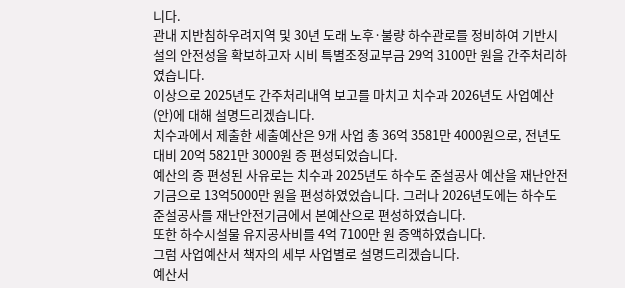니다.
관내 지반침하우려지역 및 30년 도래 노후·불량 하수관로를 정비하여 기반시설의 안전성을 확보하고자 시비 특별조정교부금 29억 3100만 원을 간주처리하였습니다.
이상으로 2025년도 간주처리내역 보고를 마치고 치수과 2026년도 사업예산(안)에 대해 설명드리겠습니다.
치수과에서 제출한 세출예산은 9개 사업 총 36억 3581만 4000원으로, 전년도 대비 20억 5821만 3000원 증 편성되었습니다.
예산의 증 편성된 사유로는 치수과 2025년도 하수도 준설공사 예산을 재난안전기금으로 13억5000만 원을 편성하였었습니다. 그러나 2026년도에는 하수도 준설공사를 재난안전기금에서 본예산으로 편성하였습니다.
또한 하수시설물 유지공사비를 4억 7100만 원 증액하였습니다.
그럼 사업예산서 책자의 세부 사업별로 설명드리겠습니다.
예산서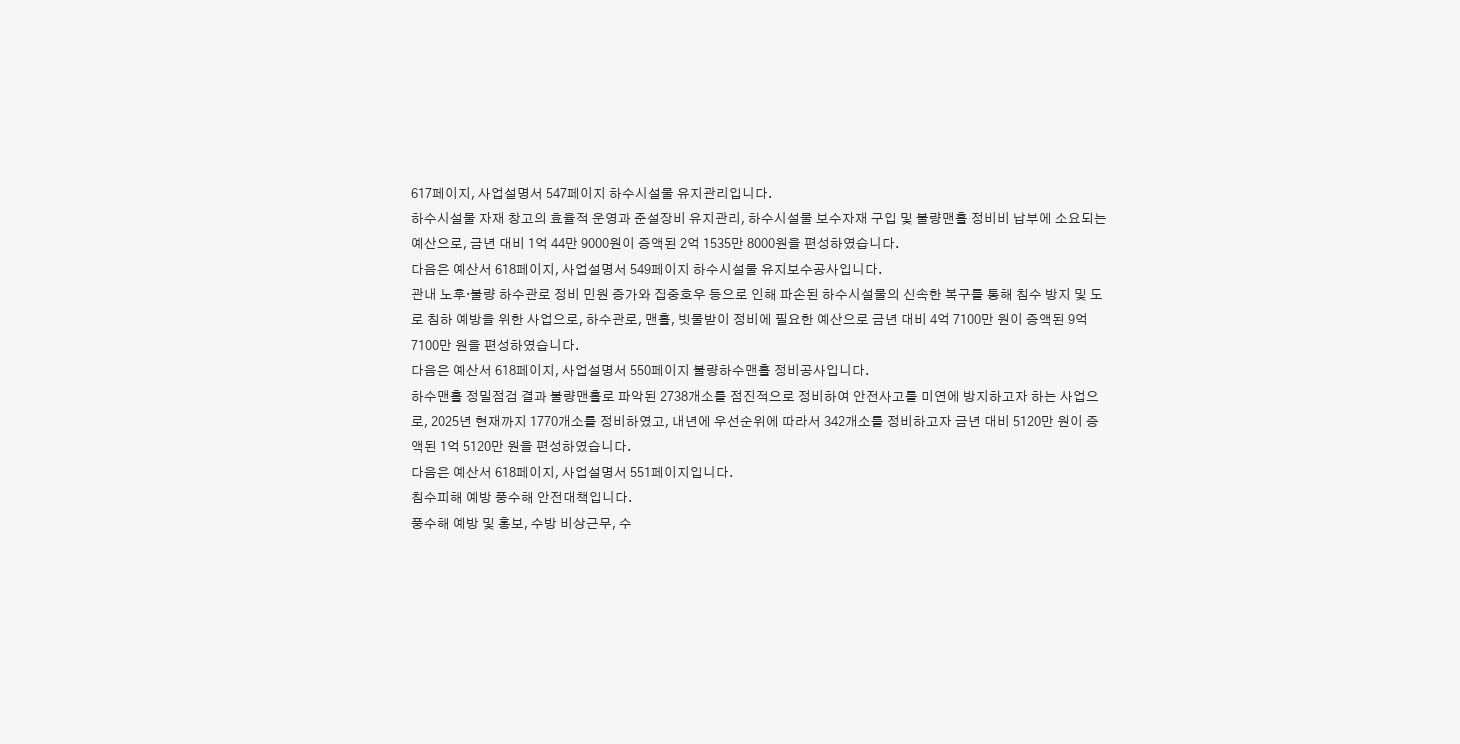617페이지, 사업설명서 547페이지 하수시설물 유지관리입니다.
하수시설물 자재 창고의 효율적 운영과 준설장비 유지관리, 하수시설물 보수자재 구입 및 불량맨홀 정비비 납부에 소요되는 예산으로, 금년 대비 1억 44만 9000원이 증액된 2억 1535만 8000원을 편성하였습니다.
다음은 예산서 618페이지, 사업설명서 549페이지 하수시설물 유지보수공사입니다.
관내 노후·불량 하수관로 정비 민원 증가와 집중호우 등으로 인해 파손된 하수시설물의 신속한 복구를 통해 침수 방지 및 도로 침하 예방을 위한 사업으로, 하수관로, 맨홀, 빗물받이 정비에 필요한 예산으로 금년 대비 4억 7100만 원이 증액된 9억 7100만 원을 편성하였습니다.
다음은 예산서 618페이지, 사업설명서 550페이지 불량하수맨홀 정비공사입니다.
하수맨홀 정밀점검 결과 불량맨홀로 파악된 2738개소를 점진적으로 정비하여 안전사고를 미연에 방지하고자 하는 사업으로, 2025년 현재까지 1770개소를 정비하였고, 내년에 우선순위에 따라서 342개소를 정비하고자 금년 대비 5120만 원이 증액된 1억 5120만 원을 편성하였습니다.
다음은 예산서 618페이지, 사업설명서 551페이지입니다.
침수피해 예방 풍수해 안전대책입니다.
풍수해 예방 및 홍보, 수방 비상근무, 수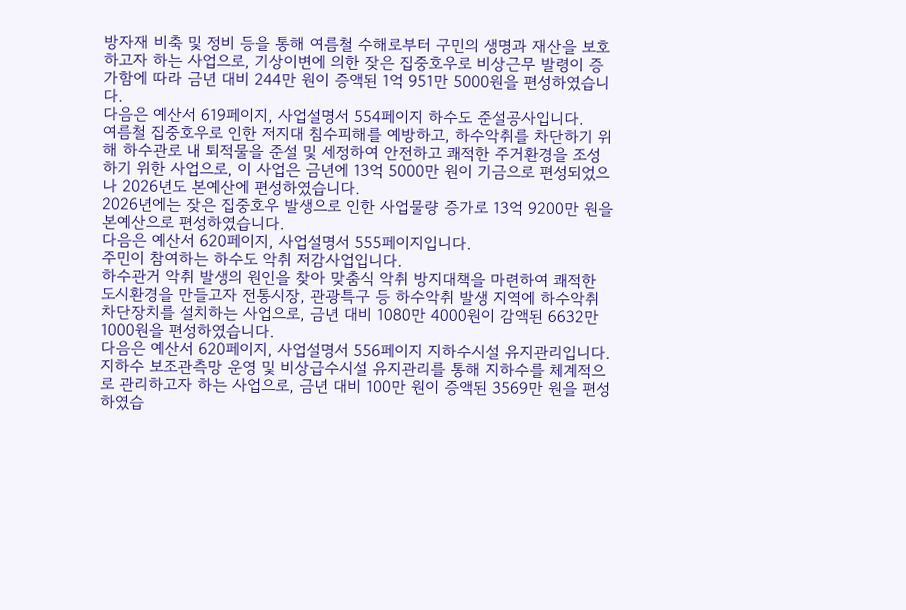방자재 비축 및 정비 등을 통해 여름철 수해로부터 구민의 생명과 재산을 보호하고자 하는 사업으로, 기상이변에 의한 잦은 집중호우로 비상근무 발령이 증가함에 따라 금년 대비 244만 원이 증액된 1억 951만 5000원을 편성하였습니다.
다음은 예산서 619페이지, 사업설명서 554페이지 하수도 준설공사입니다.
여름철 집중호우로 인한 저지대 침수피해를 예방하고, 하수악취를 차단하기 위해 하수관로 내 퇴적물을 준설 및 세정하여 안전하고 쾌적한 주거환경을 조성하기 위한 사업으로, 이 사업은 금년에 13억 5000만 원이 기금으로 편성되었으나 2026년도 본예산에 편성하였습니다.
2026년에는 잦은 집중호우 발생으로 인한 사업물량 증가로 13억 9200만 원을 본예산으로 편성하였습니다.
다음은 예산서 620페이지, 사업설명서 555페이지입니다.
주민이 참여하는 하수도 악취 저감사업입니다.
하수관거 악취 발생의 원인을 찾아 맞춤식 악취 방지대책을 마련하여 쾌적한 도시환경을 만들고자 전통시장, 관광특구 등 하수악취 발생 지역에 하수악취 차단장치를 설치하는 사업으로, 금년 대비 1080만 4000원이 감액된 6632만 1000원을 편성하였습니다.
다음은 예산서 620페이지, 사업설명서 556페이지 지하수시설 유지관리입니다.
지하수 보조관측망 운영 및 비상급수시설 유지관리를 통해 지하수를 체계적으로 관리하고자 하는 사업으로, 금년 대비 100만 원이 증액된 3569만 원을 편성하였습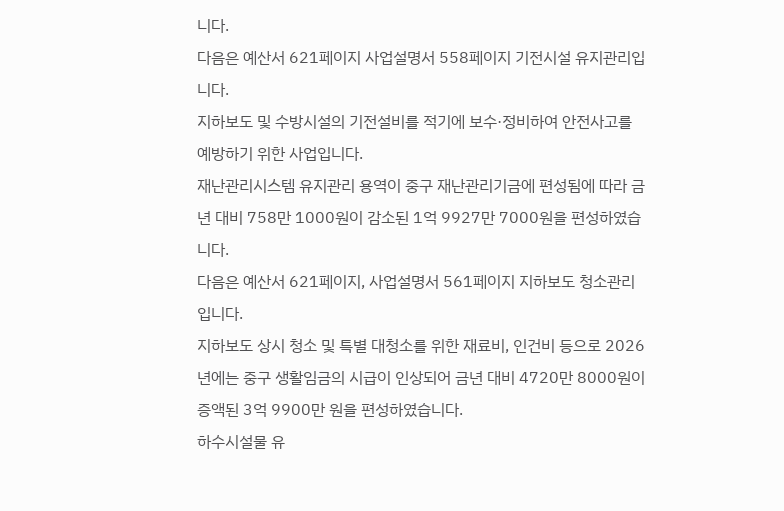니다.
다음은 예산서 621페이지 사업설명서 558페이지 기전시설 유지관리입니다.
지하보도 및 수방시설의 기전설비를 적기에 보수·정비하여 안전사고를 예방하기 위한 사업입니다.
재난관리시스템 유지관리 용역이 중구 재난관리기금에 편성됨에 따라 금년 대비 758만 1000원이 감소된 1억 9927만 7000원을 편성하였습니다.
다음은 예산서 621페이지, 사업설명서 561페이지 지하보도 청소관리입니다.
지하보도 상시 청소 및 특별 대청소를 위한 재료비, 인건비 등으로 2026년에는 중구 생활임금의 시급이 인상되어 금년 대비 4720만 8000원이 증액된 3억 9900만 원을 편성하였습니다.
하수시설물 유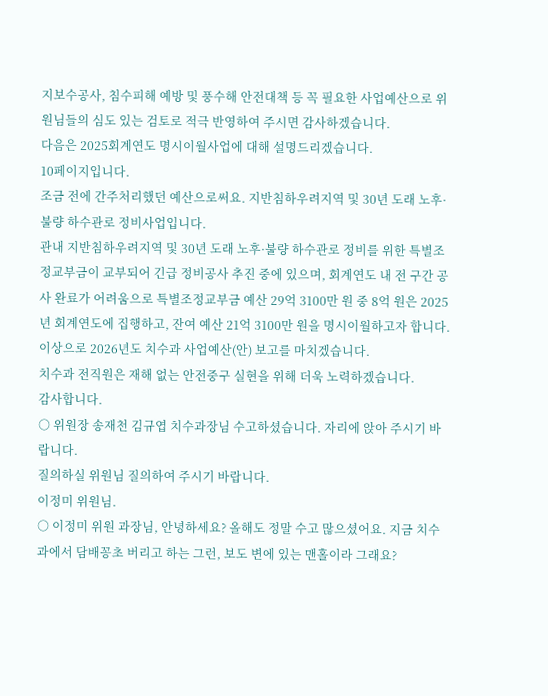지보수공사, 침수피해 예방 및 풍수해 안전대책 등 꼭 필요한 사업예산으로 위원님들의 심도 있는 검토로 적극 반영하여 주시면 감사하겠습니다.
다음은 2025회계연도 명시이월사업에 대해 설명드리겠습니다.
10페이지입니다.
조금 전에 간주처리했던 예산으로써요. 지반침하우려지역 및 30년 도래 노후·불량 하수관로 정비사업입니다.
관내 지반침하우려지역 및 30년 도래 노후·불량 하수관로 정비를 위한 특별조정교부금이 교부되어 긴급 정비공사 추진 중에 있으며, 회계연도 내 전 구간 공사 완료가 어려움으로 특별조정교부금 예산 29억 3100만 원 중 8억 원은 2025년 회계연도에 집행하고, 잔여 예산 21억 3100만 원을 명시이월하고자 합니다.
이상으로 2026년도 치수과 사업예산(안) 보고를 마치겠습니다.
치수과 전직원은 재해 없는 안전중구 실현을 위해 더욱 노력하겠습니다.
감사합니다.
○ 위원장 송재천 김규엽 치수과장님 수고하셨습니다. 자리에 앉아 주시기 바랍니다.
질의하실 위원님 질의하여 주시기 바랍니다.
이정미 위원님.
○ 이정미 위원 과장님, 안녕하세요? 올해도 정말 수고 많으셨어요. 지금 치수과에서 담배꽁초 버리고 하는 그런, 보도 변에 있는 맨홀이라 그래요?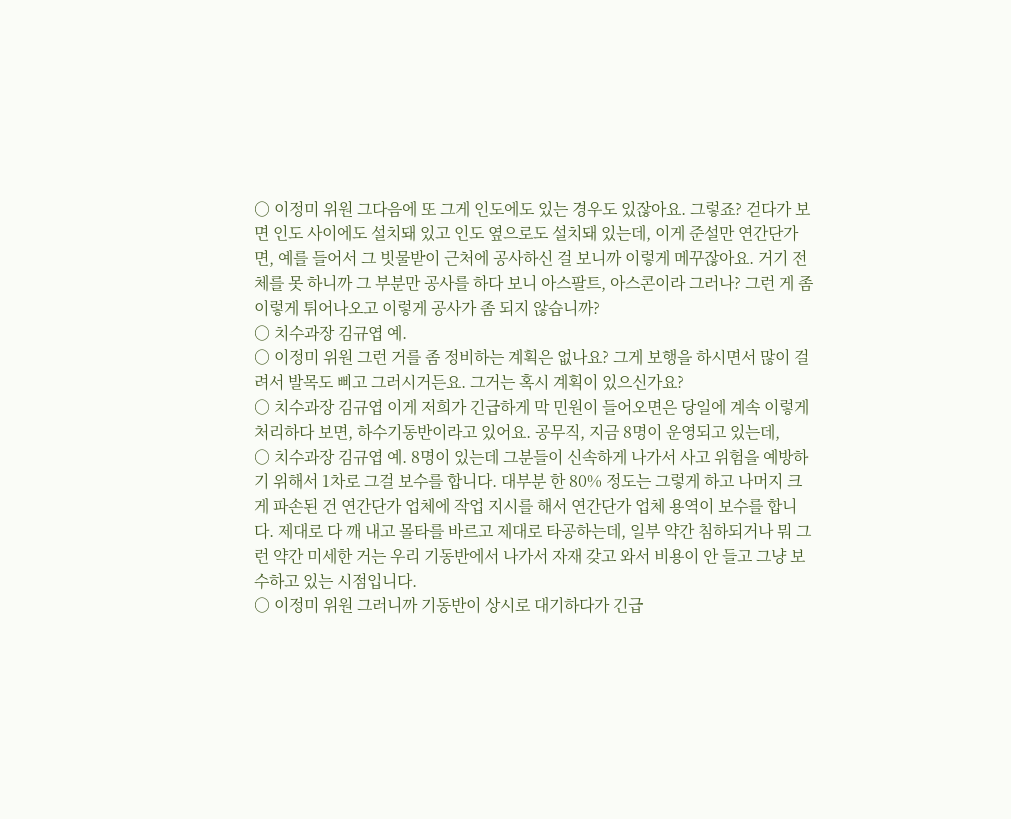○ 이정미 위원 그다음에 또 그게 인도에도 있는 경우도 있잖아요. 그렇죠? 걷다가 보면 인도 사이에도 설치돼 있고 인도 옆으로도 설치돼 있는데, 이게 준설만 연간단가면, 예를 들어서 그 빗물받이 근처에 공사하신 걸 보니까 이렇게 메꾸잖아요. 거기 전체를 못 하니까 그 부분만 공사를 하다 보니 아스팔트, 아스콘이라 그러나? 그런 게 좀 이렇게 튀어나오고 이렇게 공사가 좀 되지 않습니까?
○ 치수과장 김규엽 예.
○ 이정미 위원 그런 거를 좀 정비하는 계획은 없나요? 그게 보행을 하시면서 많이 걸려서 발목도 삐고 그러시거든요. 그거는 혹시 계획이 있으신가요?
○ 치수과장 김규엽 이게 저희가 긴급하게 막 민원이 들어오면은 당일에 계속 이렇게 처리하다 보면, 하수기동반이라고 있어요. 공무직, 지금 8명이 운영되고 있는데,
○ 치수과장 김규엽 예. 8명이 있는데 그분들이 신속하게 나가서 사고 위험을 예방하기 위해서 1차로 그걸 보수를 합니다. 대부분 한 80% 정도는 그렇게 하고 나머지 크게 파손된 건 연간단가 업체에 작업 지시를 해서 연간단가 업체 용역이 보수를 합니다. 제대로 다 깨 내고 몰타를 바르고 제대로 타공하는데, 일부 약간 침하되거나 뭐 그런 약간 미세한 거는 우리 기동반에서 나가서 자재 갖고 와서 비용이 안 들고 그냥 보수하고 있는 시점입니다.
○ 이정미 위원 그러니까 기동반이 상시로 대기하다가 긴급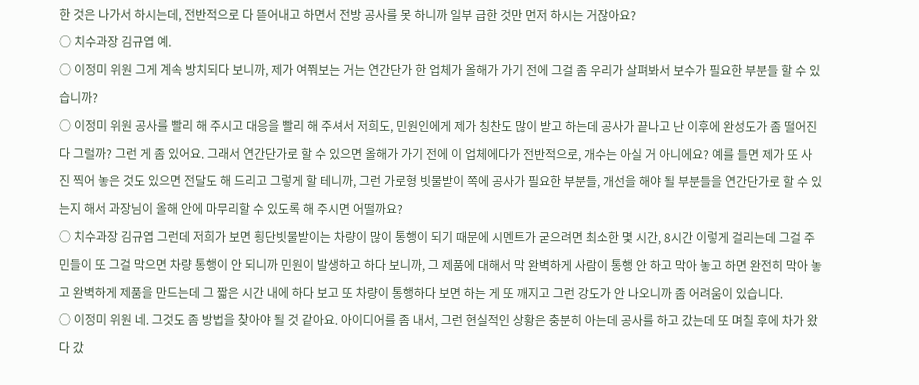한 것은 나가서 하시는데, 전반적으로 다 뜯어내고 하면서 전방 공사를 못 하니까 일부 급한 것만 먼저 하시는 거잖아요?
○ 치수과장 김규엽 예.
○ 이정미 위원 그게 계속 방치되다 보니까, 제가 여쭤보는 거는 연간단가 한 업체가 올해가 가기 전에 그걸 좀 우리가 살펴봐서 보수가 필요한 부분들 할 수 있습니까?
○ 이정미 위원 공사를 빨리 해 주시고 대응을 빨리 해 주셔서 저희도, 민원인에게 제가 칭찬도 많이 받고 하는데 공사가 끝나고 난 이후에 완성도가 좀 떨어진다 그럴까? 그런 게 좀 있어요. 그래서 연간단가로 할 수 있으면 올해가 가기 전에 이 업체에다가 전반적으로, 개수는 아실 거 아니에요? 예를 들면 제가 또 사진 찍어 놓은 것도 있으면 전달도 해 드리고 그렇게 할 테니까, 그런 가로형 빗물받이 쪽에 공사가 필요한 부분들, 개선을 해야 될 부분들을 연간단가로 할 수 있는지 해서 과장님이 올해 안에 마무리할 수 있도록 해 주시면 어떨까요?
○ 치수과장 김규엽 그런데 저희가 보면 횡단빗물받이는 차량이 많이 통행이 되기 때문에 시멘트가 굳으려면 최소한 몇 시간, 8시간 이렇게 걸리는데 그걸 주민들이 또 그걸 막으면 차량 통행이 안 되니까 민원이 발생하고 하다 보니까, 그 제품에 대해서 막 완벽하게 사람이 통행 안 하고 막아 놓고 하면 완전히 막아 놓고 완벽하게 제품을 만드는데 그 짧은 시간 내에 하다 보고 또 차량이 통행하다 보면 하는 게 또 깨지고 그런 강도가 안 나오니까 좀 어려움이 있습니다.
○ 이정미 위원 네. 그것도 좀 방법을 찾아야 될 것 같아요. 아이디어를 좀 내서, 그런 현실적인 상황은 충분히 아는데 공사를 하고 갔는데 또 며칠 후에 차가 왔다 갔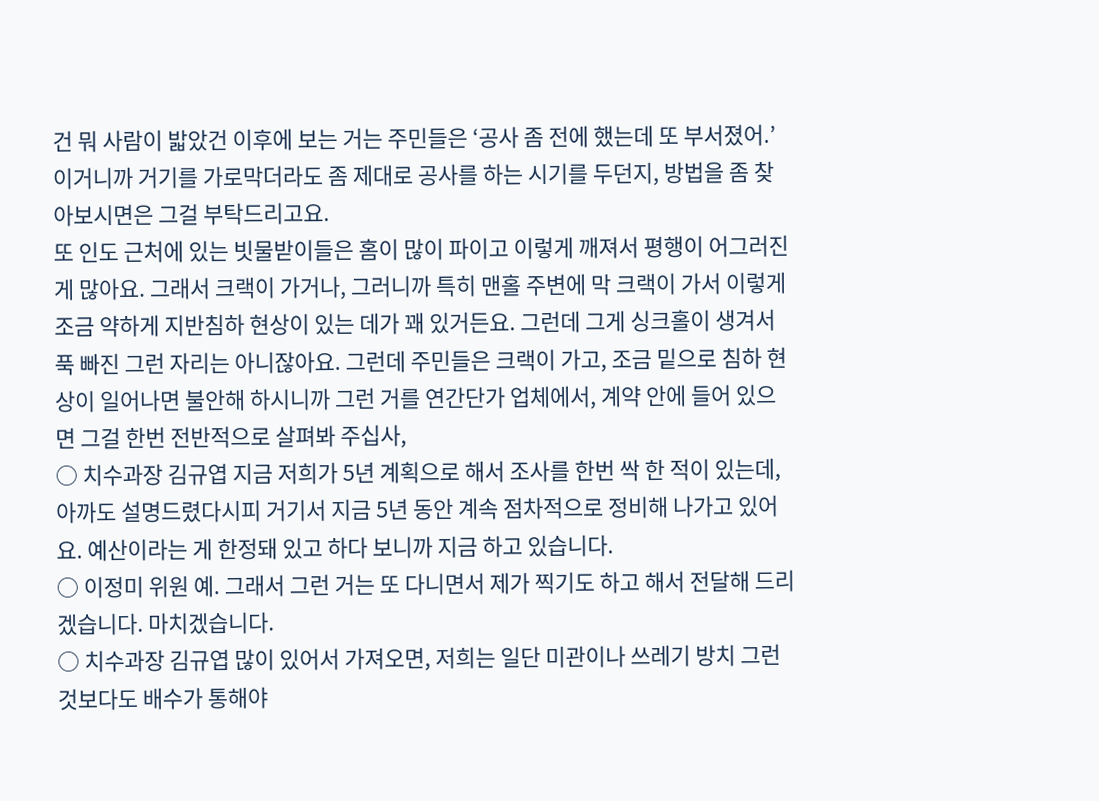건 뭐 사람이 밟았건 이후에 보는 거는 주민들은 ‘공사 좀 전에 했는데 또 부서졌어.’ 이거니까 거기를 가로막더라도 좀 제대로 공사를 하는 시기를 두던지, 방법을 좀 찾아보시면은 그걸 부탁드리고요.
또 인도 근처에 있는 빗물받이들은 홈이 많이 파이고 이렇게 깨져서 평행이 어그러진 게 많아요. 그래서 크랙이 가거나, 그러니까 특히 맨홀 주변에 막 크랙이 가서 이렇게 조금 약하게 지반침하 현상이 있는 데가 꽤 있거든요. 그런데 그게 싱크홀이 생겨서 푹 빠진 그런 자리는 아니잖아요. 그런데 주민들은 크랙이 가고, 조금 밑으로 침하 현상이 일어나면 불안해 하시니까 그런 거를 연간단가 업체에서, 계약 안에 들어 있으면 그걸 한번 전반적으로 살펴봐 주십사,
○ 치수과장 김규엽 지금 저희가 5년 계획으로 해서 조사를 한번 싹 한 적이 있는데, 아까도 설명드렸다시피 거기서 지금 5년 동안 계속 점차적으로 정비해 나가고 있어요. 예산이라는 게 한정돼 있고 하다 보니까 지금 하고 있습니다.
○ 이정미 위원 예. 그래서 그런 거는 또 다니면서 제가 찍기도 하고 해서 전달해 드리겠습니다. 마치겠습니다.
○ 치수과장 김규엽 많이 있어서 가져오면, 저희는 일단 미관이나 쓰레기 방치 그런 것보다도 배수가 통해야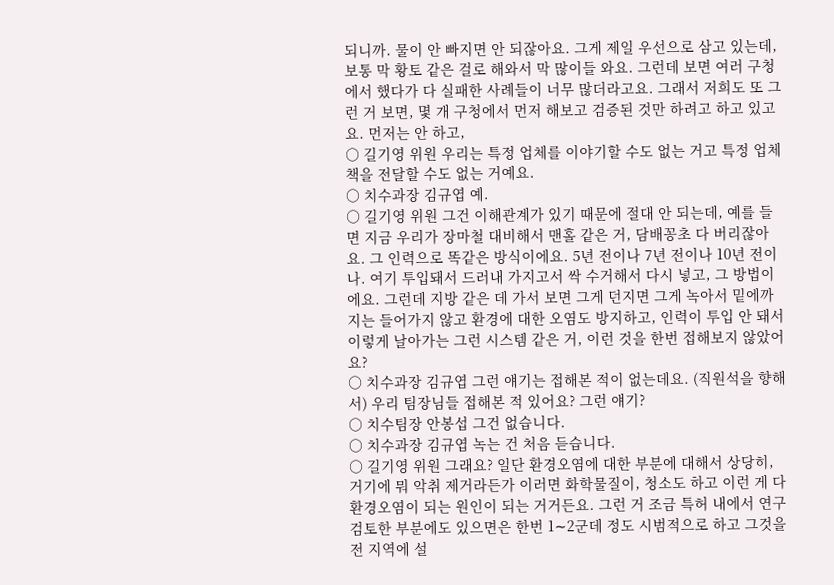되니까. 물이 안 빠지면 안 되잖아요. 그게 제일 우선으로 삼고 있는데, 보통 막 황토 같은 걸로 해와서 막 많이들 와요. 그런데 보면 여러 구청에서 했다가 다 실패한 사례들이 너무 많더라고요. 그래서 저희도 또 그런 거 보면, 몇 개 구청에서 먼저 해보고 검증된 것만 하려고 하고 있고요. 먼저는 안 하고,
○ 길기영 위원 우리는 특정 업체를 이야기할 수도 없는 거고 특정 업체 책을 전달할 수도 없는 거예요.
○ 치수과장 김규엽 예.
○ 길기영 위원 그건 이해관계가 있기 때문에 절대 안 되는데, 예를 들면 지금 우리가 장마철 대비해서 맨홀 같은 거, 담배꽁초 다 버리잖아요. 그 인력으로 똑같은 방식이에요. 5년 전이나 7년 전이나 10년 전이나. 여기 투입돼서 드러내 가지고서 싹 수거해서 다시 넣고, 그 방법이에요. 그런데 지방 같은 데 가서 보면 그게 던지면 그게 녹아서 밑에까지는 들어가지 않고 환경에 대한 오염도 방지하고, 인력이 투입 안 돼서 이렇게 날아가는 그런 시스템 같은 거, 이런 것을 한번 접해보지 않았어요?
○ 치수과장 김규엽 그런 얘기는 접해본 적이 없는데요. (직원석을 향해서) 우리 팀장님들 접해본 적 있어요? 그런 얘기?
○ 치수팀장 안봉섭 그건 없습니다.
○ 치수과장 김규엽 녹는 건 처음 듣습니다.
○ 길기영 위원 그래요? 일단 환경오염에 대한 부분에 대해서 상당히, 거기에 뭐 악취 제거라든가 이러면 화학물질이, 청소도 하고 이런 게 다 환경오염이 되는 원인이 되는 거거든요. 그런 거 조금 특허 내에서 연구 검토한 부분에도 있으면은 한번 1∼2군데 정도 시범적으로 하고 그것을 전 지역에 설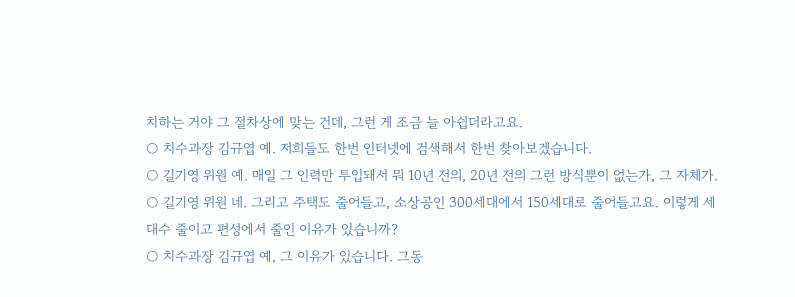치하는 거야 그 절차상에 맞는 건데, 그런 게 조금 늘 아쉽더라고요.
○ 치수과장 김규엽 예. 저희들도 한번 인터넷에 검색해서 한번 찾아보겠습니다.
○ 길기영 위원 예. 매일 그 인력만 투입돼서 뭐 10년 전의, 20년 전의 그런 방식뿐이 없는가, 그 자체가.
○ 길기영 위원 네. 그리고 주택도 줄어들고, 소상공인 300세대에서 150세대로 줄어들고요. 이렇게 세대수 줄이고 편성에서 줄인 이유가 있습니까?
○ 치수과장 김규엽 예, 그 이유가 있습니다. 그동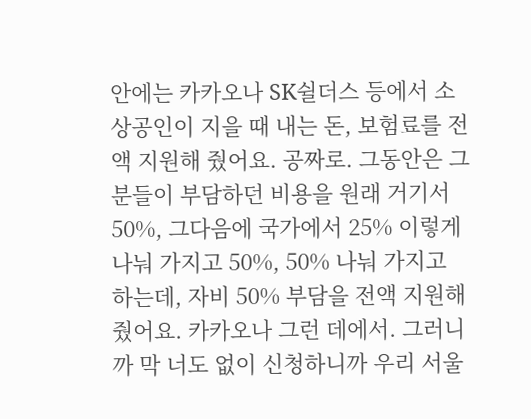안에는 카카오나 SK쉴더스 등에서 소상공인이 지을 때 내는 돈, 보험료를 전액 지원해 줬어요. 공짜로. 그동안은 그분들이 부담하던 비용을 원래 거기서 50%, 그다음에 국가에서 25% 이렇게 나눠 가지고 50%, 50% 나눠 가지고 하는데, 자비 50% 부담을 전액 지원해 줬어요. 카카오나 그런 데에서. 그러니까 막 너도 없이 신청하니까 우리 서울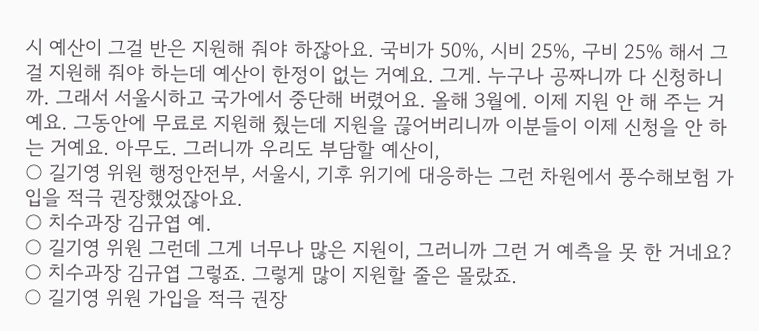시 예산이 그걸 반은 지원해 줘야 하잖아요. 국비가 50%, 시비 25%, 구비 25% 해서 그걸 지원해 줘야 하는데 예산이 한정이 없는 거예요. 그게. 누구나 공짜니까 다 신청하니까. 그래서 서울시하고 국가에서 중단해 버렸어요. 올해 3월에. 이제 지원 안 해 주는 거예요. 그동안에 무료로 지원해 줬는데 지원을 끊어버리니까 이분들이 이제 신청을 안 하는 거예요. 아무도. 그러니까 우리도 부담할 예산이,
○ 길기영 위원 행정안전부, 서울시, 기후 위기에 대응하는 그런 차원에서 풍수해보험 가입을 적극 권장했었잖아요.
○ 치수과장 김규엽 예.
○ 길기영 위원 그런데 그게 너무나 많은 지원이, 그러니까 그런 거 예측을 못 한 거네요?
○ 치수과장 김규엽 그렇죠. 그렇게 많이 지원할 줄은 몰랐죠.
○ 길기영 위원 가입을 적극 권장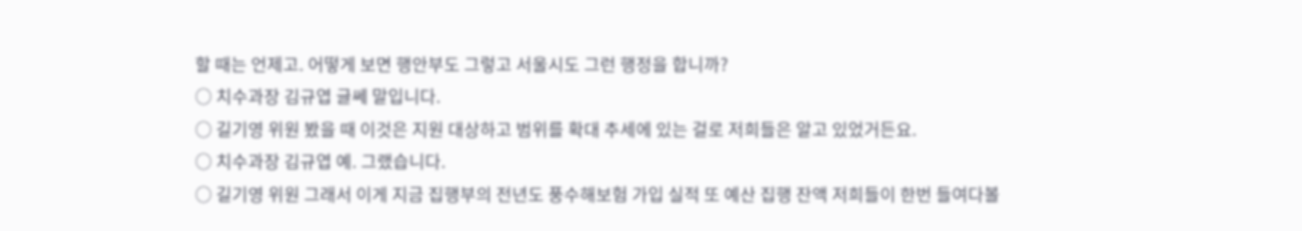할 때는 언제고. 어떻게 보면 행안부도 그렇고 서울시도 그런 행정을 합니까?
○ 치수과장 김규엽 글쎄 말입니다.
○ 길기영 위원 봤을 때 이것은 지원 대상하고 범위를 확대 추세에 있는 걸로 저희들은 알고 있었거든요.
○ 치수과장 김규엽 예. 그랬습니다.
○ 길기영 위원 그래서 이게 지금 집행부의 전년도 풍수해보험 가입 실적 또 예산 집행 잔액 저희들이 한번 들여다볼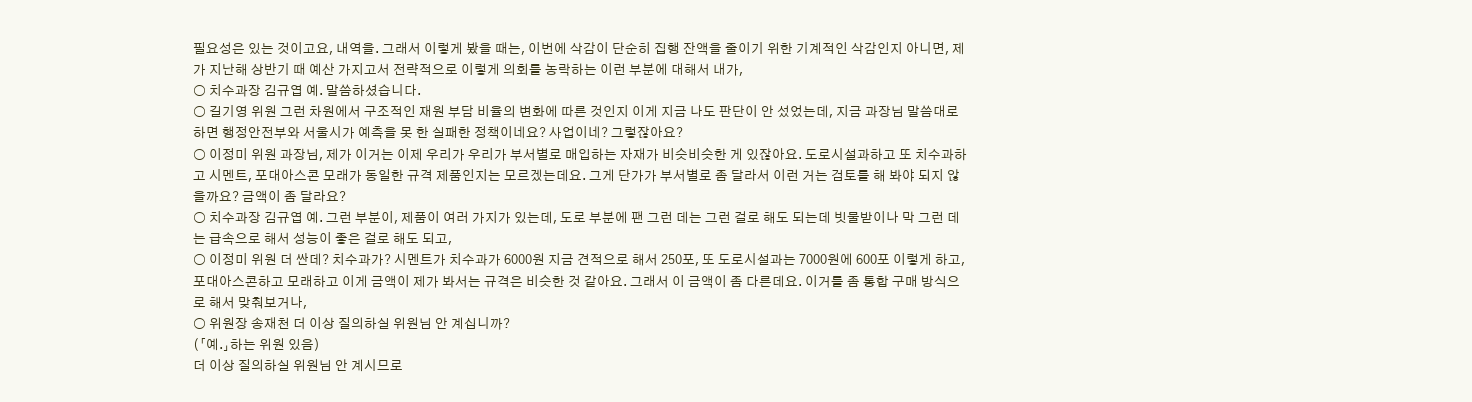필요성은 있는 것이고요, 내역을. 그래서 이렇게 봤을 때는, 이번에 삭감이 단순히 집행 잔액을 줄이기 위한 기계적인 삭감인지 아니면, 제가 지난해 상반기 때 예산 가지고서 전략적으로 이렇게 의회를 농락하는 이런 부분에 대해서 내가,
○ 치수과장 김규엽 예. 말씀하셨습니다.
○ 길기영 위원 그런 차원에서 구조적인 재원 부담 비율의 변화에 따른 것인지 이게 지금 나도 판단이 안 섰었는데, 지금 과장님 말씀대로 하면 행정안전부와 서울시가 예측을 못 한 실패한 정책이네요? 사업이네? 그렇잖아요?
○ 이정미 위원 과장님, 제가 이거는 이제 우리가 우리가 부서별로 매입하는 자재가 비슷비슷한 게 있잖아요. 도로시설과하고 또 치수과하고 시멘트, 포대아스콘 모래가 동일한 규격 제품인지는 모르겠는데요. 그게 단가가 부서별로 좀 달라서 이런 거는 검토를 해 봐야 되지 않을까요? 금액이 좀 달라요?
○ 치수과장 김규엽 예. 그런 부분이, 제품이 여러 가지가 있는데, 도로 부분에 팬 그런 데는 그런 걸로 해도 되는데 빗물받이나 막 그런 데는 급속으로 해서 성능이 좋은 걸로 해도 되고,
○ 이정미 위원 더 싼데? 치수과가? 시멘트가 치수과가 6000원 지금 견적으로 해서 250포, 또 도로시설과는 7000원에 600포 이렇게 하고, 포대아스콘하고 모래하고 이게 금액이 제가 봐서는 규격은 비슷한 것 같아요. 그래서 이 금액이 좀 다른데요. 이거를 좀 통합 구매 방식으로 해서 맞춰보거나,
○ 위원장 송재천 더 이상 질의하실 위원님 안 계십니까?
(「예.」하는 위원 있음)
더 이상 질의하실 위원님 안 계시므로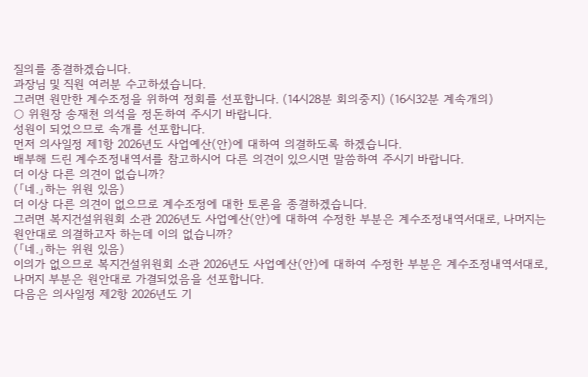질의를 종결하겠습니다.
과장님 및 직원 여러분 수고하셨습니다.
그러면 원만한 계수조정을 위하여 정회를 선포합니다. (14시28분 회의중지) (16시32분 계속개의)
○ 위원장 송재천 의석을 정돈하여 주시기 바랍니다.
성원이 되었으므로 속개를 선포합니다.
먼저 의사일정 제1항 2026년도 사업예산(안)에 대하여 의결하도록 하겠습니다.
배부해 드린 계수조정내역서를 참고하시어 다른 의견이 있으시면 말씀하여 주시기 바랍니다.
더 이상 다른 의견이 없습니까?
(「네.」하는 위원 있음)
더 이상 다른 의견이 없으므로 계수조정에 대한 토론을 종결하겠습니다.
그러면 복지건설위원회 소관 2026년도 사업예산(안)에 대하여 수정한 부분은 계수조정내역서대로, 나머지는 원안대로 의결하고자 하는데 이의 없습니까?
(「네.」하는 위원 있음)
이의가 없으므로 복지건설위원회 소관 2026년도 사업예산(안)에 대하여 수정한 부분은 계수조정내역서대로, 나머지 부분은 원안대로 가결되었음을 선포합니다.
다음은 의사일정 제2항 2026년도 기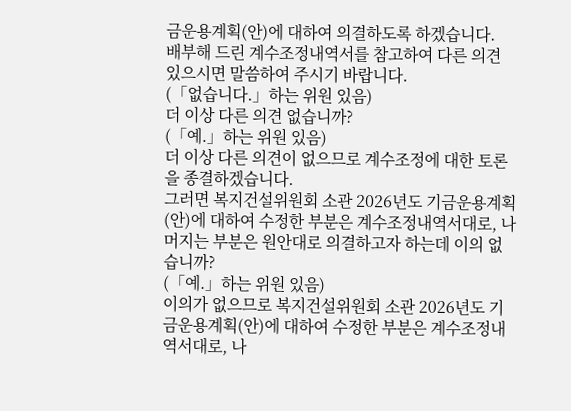금운용계획(안)에 대하여 의결하도록 하겠습니다.
배부해 드린 계수조정내역서를 참고하여 다른 의견 있으시면 말씀하여 주시기 바랍니다.
(「없습니다.」하는 위원 있음)
더 이상 다른 의견 없습니까?
(「예.」하는 위원 있음)
더 이상 다른 의견이 없으므로 계수조정에 대한 토론을 종결하겠습니다.
그러면 복지건설위원회 소관 2026년도 기금운용계획(안)에 대하여 수정한 부분은 계수조정내역서대로, 나머지는 부분은 원안대로 의결하고자 하는데 이의 없습니까?
(「예.」하는 위원 있음)
이의가 없으므로 복지건설위원회 소관 2026년도 기금운용계획(안)에 대하여 수정한 부분은 계수조정내역서대로, 나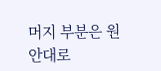머지 부분은 원안대로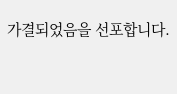가결되었음을 선포합니다.